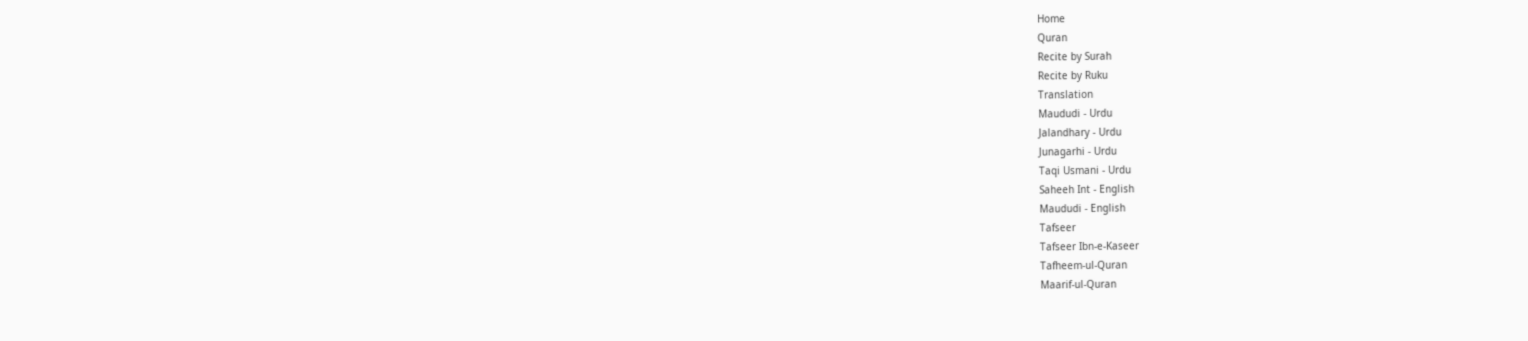Home
Quran
Recite by Surah
Recite by Ruku
Translation
Maududi - Urdu
Jalandhary - Urdu
Junagarhi - Urdu
Taqi Usmani - Urdu
Saheeh Int - English
Maududi - English
Tafseer
Tafseer Ibn-e-Kaseer
Tafheem-ul-Quran
Maarif-ul-Quran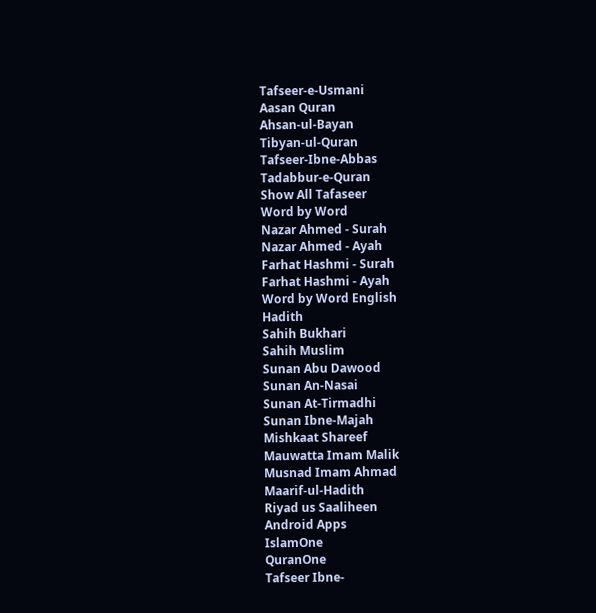Tafseer-e-Usmani
Aasan Quran
Ahsan-ul-Bayan
Tibyan-ul-Quran
Tafseer-Ibne-Abbas
Tadabbur-e-Quran
Show All Tafaseer
Word by Word
Nazar Ahmed - Surah
Nazar Ahmed - Ayah
Farhat Hashmi - Surah
Farhat Hashmi - Ayah
Word by Word English
Hadith
Sahih Bukhari
Sahih Muslim
Sunan Abu Dawood
Sunan An-Nasai
Sunan At-Tirmadhi
Sunan Ibne-Majah
Mishkaat Shareef
Mauwatta Imam Malik
Musnad Imam Ahmad
Maarif-ul-Hadith
Riyad us Saaliheen
Android Apps
IslamOne
QuranOne
Tafseer Ibne-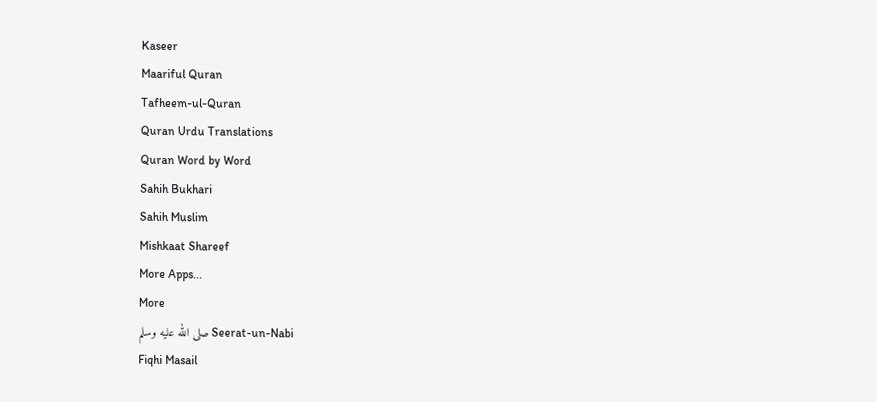Kaseer
Maariful Quran
Tafheem-ul-Quran
Quran Urdu Translations
Quran Word by Word
Sahih Bukhari
Sahih Muslim
Mishkaat Shareef
More Apps...
More
Seerat-un-Nabi صلى الله عليه وسلم
Fiqhi Masail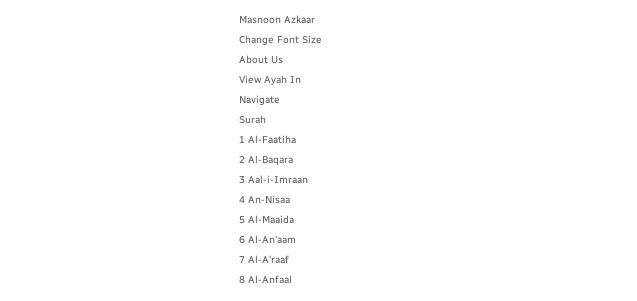Masnoon Azkaar
Change Font Size
About Us
View Ayah In
Navigate
Surah
1 Al-Faatiha
2 Al-Baqara
3 Aal-i-Imraan
4 An-Nisaa
5 Al-Maaida
6 Al-An'aam
7 Al-A'raaf
8 Al-Anfaal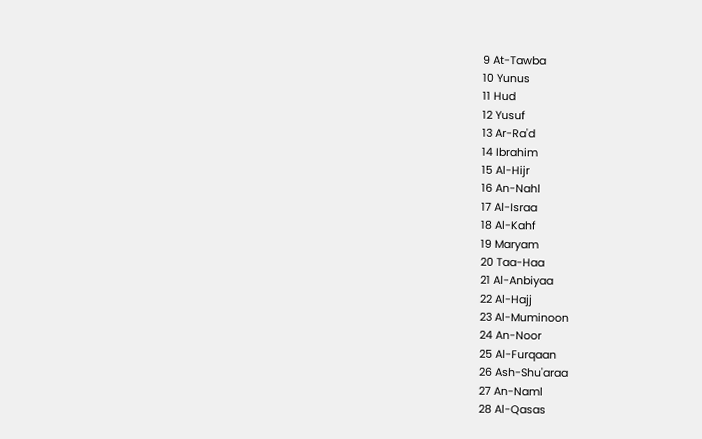9 At-Tawba
10 Yunus
11 Hud
12 Yusuf
13 Ar-Ra'd
14 Ibrahim
15 Al-Hijr
16 An-Nahl
17 Al-Israa
18 Al-Kahf
19 Maryam
20 Taa-Haa
21 Al-Anbiyaa
22 Al-Hajj
23 Al-Muminoon
24 An-Noor
25 Al-Furqaan
26 Ash-Shu'araa
27 An-Naml
28 Al-Qasas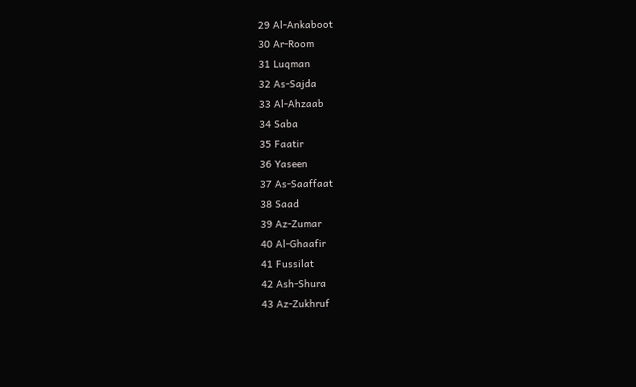29 Al-Ankaboot
30 Ar-Room
31 Luqman
32 As-Sajda
33 Al-Ahzaab
34 Saba
35 Faatir
36 Yaseen
37 As-Saaffaat
38 Saad
39 Az-Zumar
40 Al-Ghaafir
41 Fussilat
42 Ash-Shura
43 Az-Zukhruf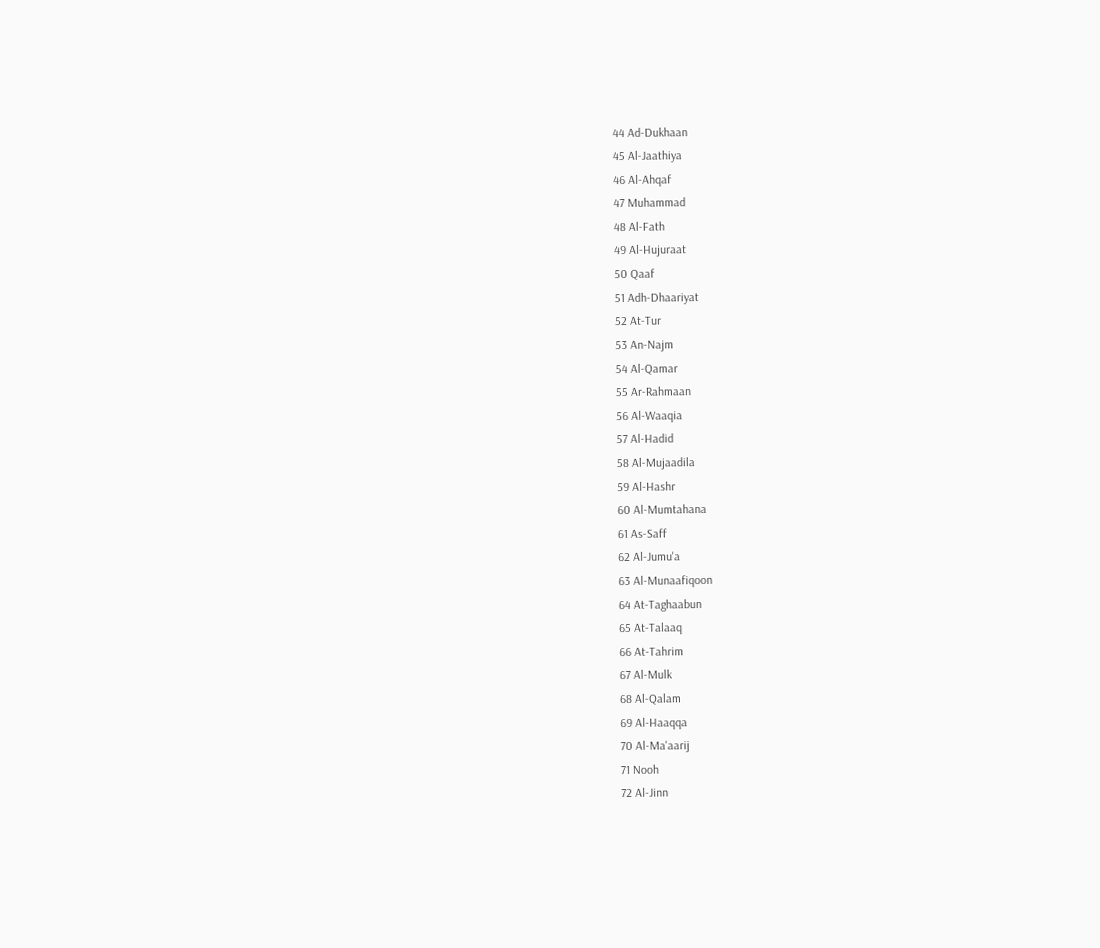44 Ad-Dukhaan
45 Al-Jaathiya
46 Al-Ahqaf
47 Muhammad
48 Al-Fath
49 Al-Hujuraat
50 Qaaf
51 Adh-Dhaariyat
52 At-Tur
53 An-Najm
54 Al-Qamar
55 Ar-Rahmaan
56 Al-Waaqia
57 Al-Hadid
58 Al-Mujaadila
59 Al-Hashr
60 Al-Mumtahana
61 As-Saff
62 Al-Jumu'a
63 Al-Munaafiqoon
64 At-Taghaabun
65 At-Talaaq
66 At-Tahrim
67 Al-Mulk
68 Al-Qalam
69 Al-Haaqqa
70 Al-Ma'aarij
71 Nooh
72 Al-Jinn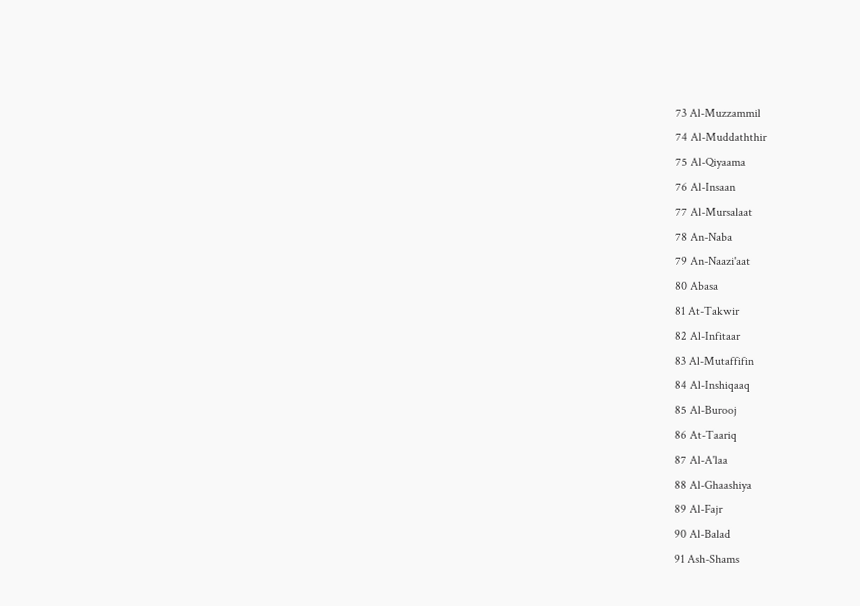73 Al-Muzzammil
74 Al-Muddaththir
75 Al-Qiyaama
76 Al-Insaan
77 Al-Mursalaat
78 An-Naba
79 An-Naazi'aat
80 Abasa
81 At-Takwir
82 Al-Infitaar
83 Al-Mutaffifin
84 Al-Inshiqaaq
85 Al-Burooj
86 At-Taariq
87 Al-A'laa
88 Al-Ghaashiya
89 Al-Fajr
90 Al-Balad
91 Ash-Shams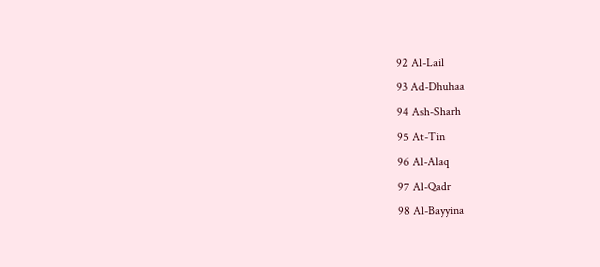92 Al-Lail
93 Ad-Dhuhaa
94 Ash-Sharh
95 At-Tin
96 Al-Alaq
97 Al-Qadr
98 Al-Bayyina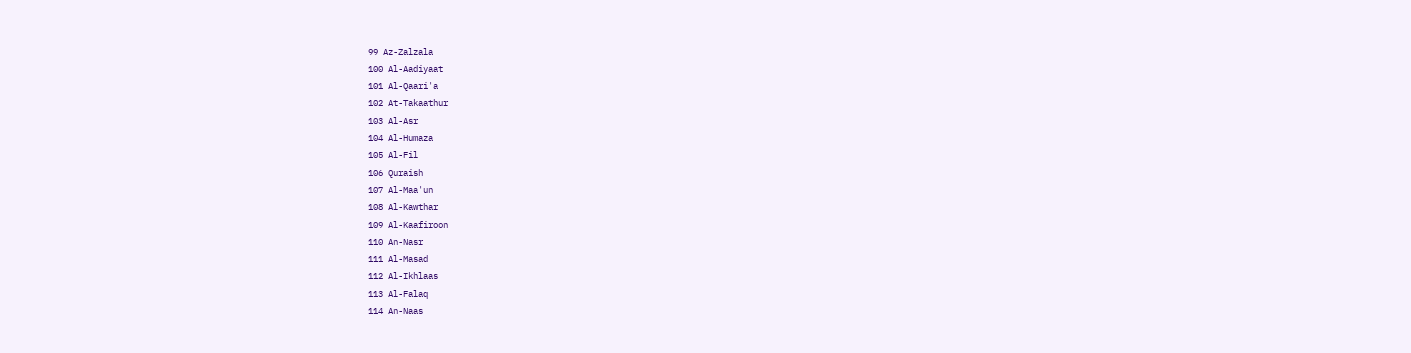99 Az-Zalzala
100 Al-Aadiyaat
101 Al-Qaari'a
102 At-Takaathur
103 Al-Asr
104 Al-Humaza
105 Al-Fil
106 Quraish
107 Al-Maa'un
108 Al-Kawthar
109 Al-Kaafiroon
110 An-Nasr
111 Al-Masad
112 Al-Ikhlaas
113 Al-Falaq
114 An-Naas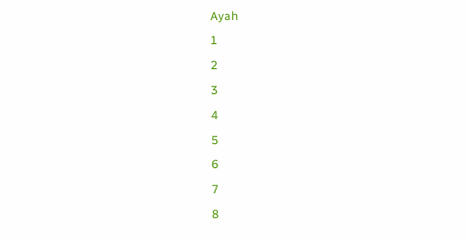Ayah
1
2
3
4
5
6
7
8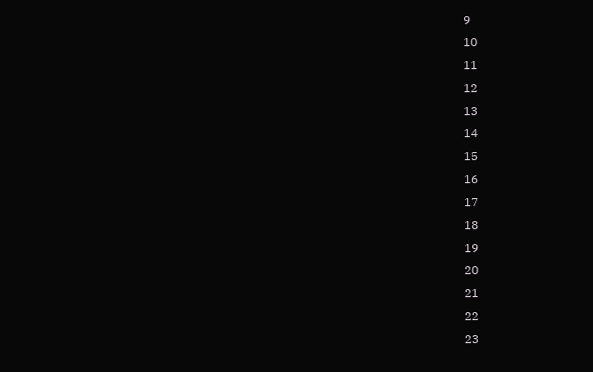9
10
11
12
13
14
15
16
17
18
19
20
21
22
23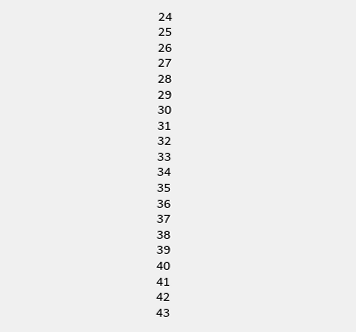24
25
26
27
28
29
30
31
32
33
34
35
36
37
38
39
40
41
42
43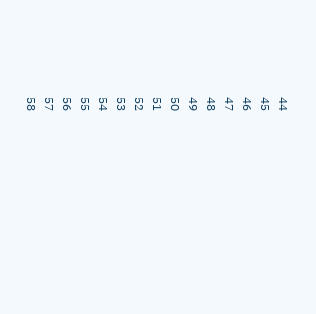44
45
46
47
48
49
50
51
52
53
54
55
56
57
58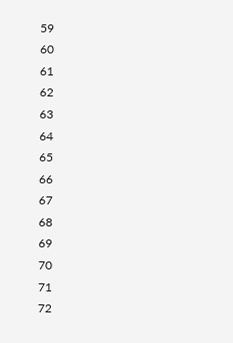59
60
61
62
63
64
65
66
67
68
69
70
71
72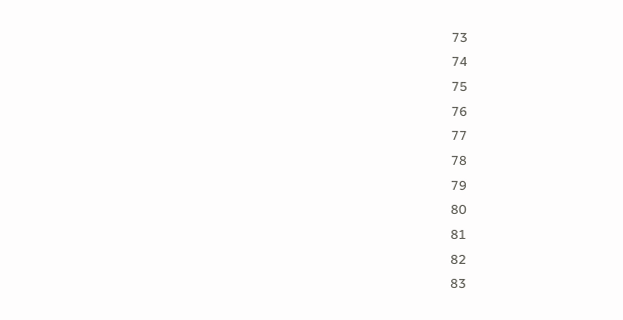73
74
75
76
77
78
79
80
81
82
83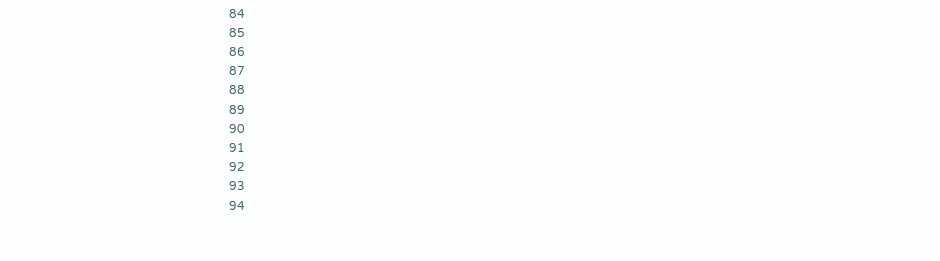84
85
86
87
88
89
90
91
92
93
94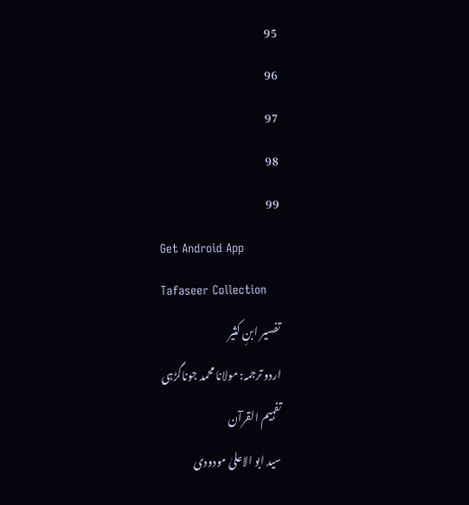95
96
97
98
99
Get Android App
Tafaseer Collection
تفسیر ابنِ کثیر
اردو ترجمہ: مولانا محمد جوناگڑہی
تفہیم القرآن
سید ابو الاعلیٰ مودودی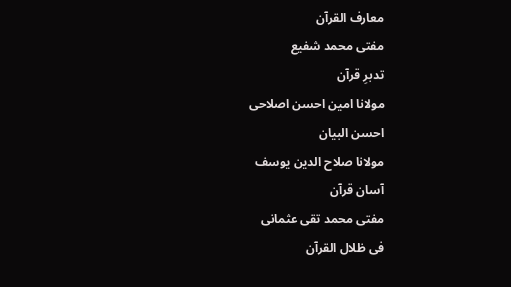معارف القرآن
مفتی محمد شفیع
تدبرِ قرآن
مولانا امین احسن اصلاحی
احسن البیان
مولانا صلاح الدین یوسف
آسان قرآن
مفتی محمد تقی عثمانی
فی ظلال القرآن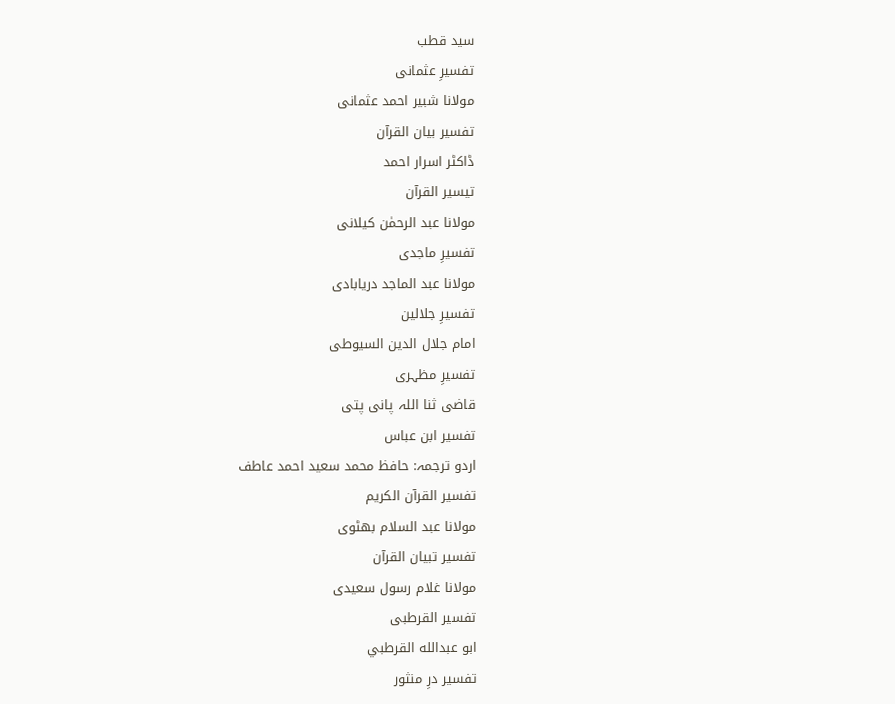سید قطب
تفسیرِ عثمانی
مولانا شبیر احمد عثمانی
تفسیر بیان القرآن
ڈاکٹر اسرار احمد
تیسیر القرآن
مولانا عبد الرحمٰن کیلانی
تفسیرِ ماجدی
مولانا عبد الماجد دریابادی
تفسیرِ جلالین
امام جلال الدین السیوطی
تفسیرِ مظہری
قاضی ثنا اللہ پانی پتی
تفسیر ابن عباس
اردو ترجمہ: حافظ محمد سعید احمد عاطف
تفسیر القرآن الکریم
مولانا عبد السلام بھٹوی
تفسیر تبیان القرآن
مولانا غلام رسول سعیدی
تفسیر القرطبی
ابو عبدالله القرطبي
تفسیر درِ منثور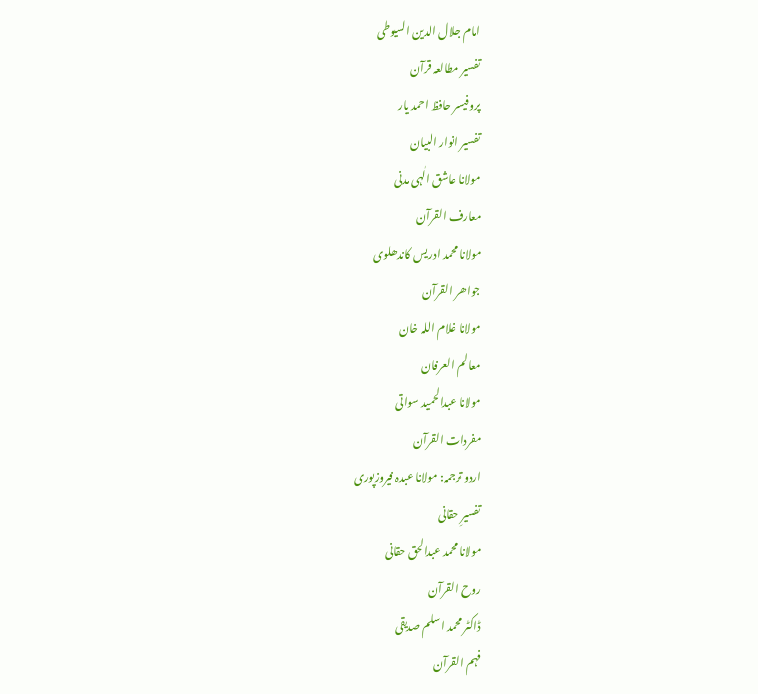امام جلال الدین السیوطی
تفسیر مطالعہ قرآن
پروفیسر حافظ احمد یار
تفسیر انوار البیان
مولانا عاشق الٰہی مدنی
معارف القرآن
مولانا محمد ادریس کاندھلوی
جواھر القرآن
مولانا غلام اللہ خان
معالم العرفان
مولانا عبدالحمید سواتی
مفردات القرآن
اردو ترجمہ: مولانا عبدہ فیروزپوری
تفسیرِ حقانی
مولانا محمد عبدالحق حقانی
روح القرآن
ڈاکٹر محمد اسلم صدیقی
فہم القرآن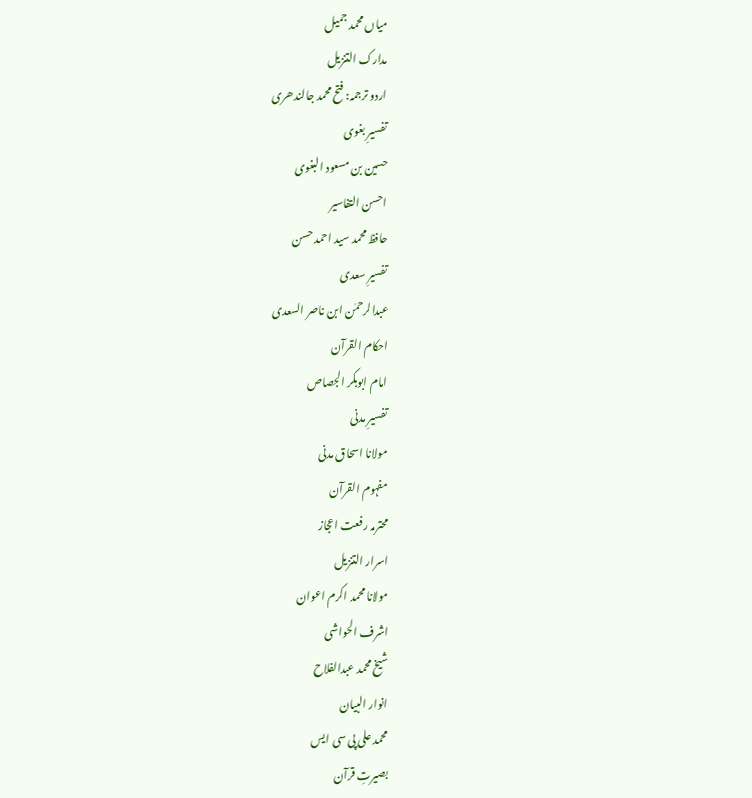میاں محمد جمیل
مدارک التنزیل
اردو ترجمہ: فتح محمد جالندھری
تفسیرِ بغوی
حسین بن مسعود البغوی
احسن التفاسیر
حافظ محمد سید احمد حسن
تفسیرِ سعدی
عبدالرحمٰن ابن ناصر السعدی
احکام القرآن
امام ابوبکر الجصاص
تفسیرِ مدنی
مولانا اسحاق مدنی
مفہوم القرآن
محترمہ رفعت اعجاز
اسرار التنزیل
مولانا محمد اکرم اعوان
اشرف الحواشی
شیخ محمد عبدالفلاح
انوار البیان
محمد علی پی سی ایس
بصیرتِ قرآن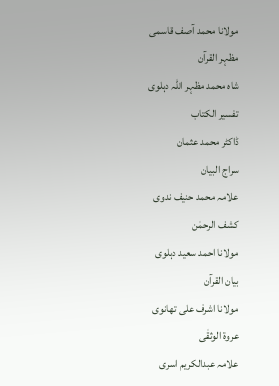مولانا محمد آصف قاسمی
مظہر القرآن
شاہ محمد مظہر اللہ دہلوی
تفسیر الکتاب
ڈاکٹر محمد عثمان
سراج البیان
علامہ محمد حنیف ندوی
کشف الرحمٰن
مولانا احمد سعید دہلوی
بیان القرآن
مولانا اشرف علی تھانوی
عروۃ الوثقٰی
علامہ عبدالکریم اسری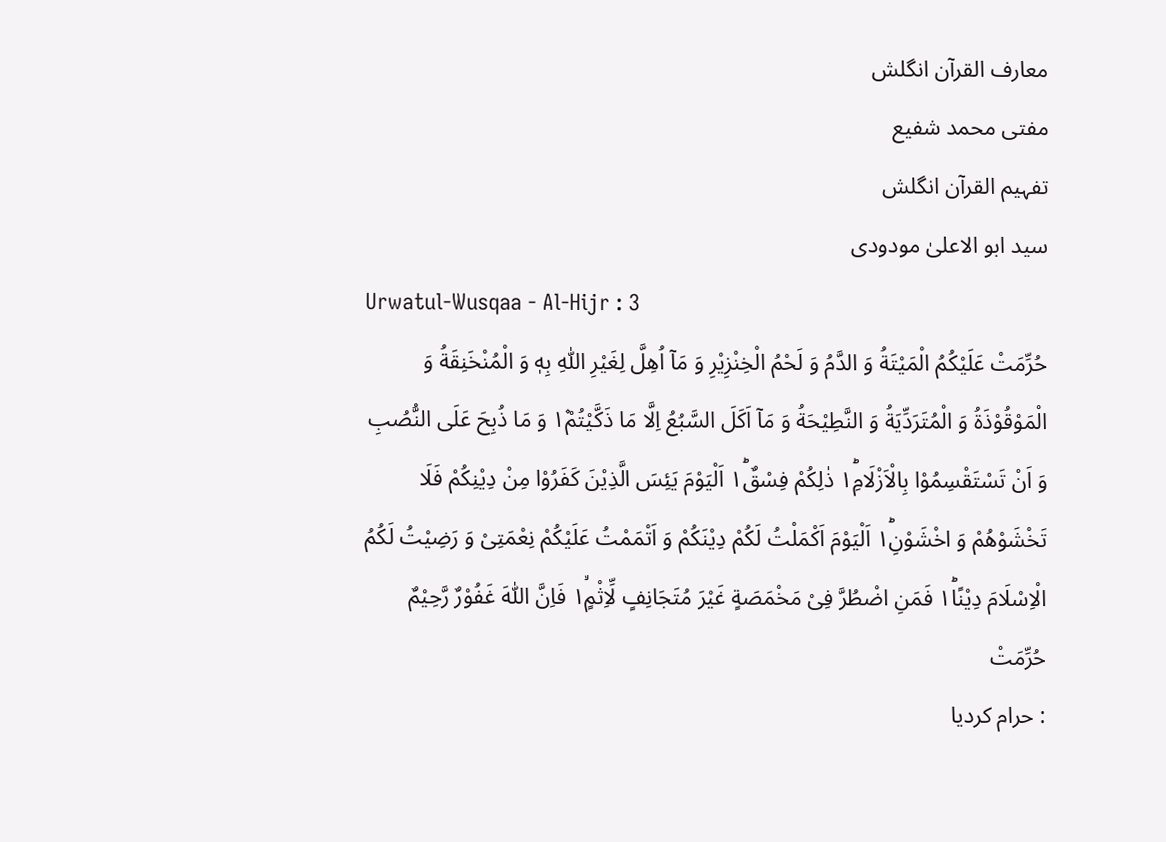معارف القرآن انگلش
مفتی محمد شفیع
تفہیم القرآن انگلش
سید ابو الاعلیٰ مودودی
Urwatul-Wusqaa - Al-Hijr : 3
حُرِّمَتْ عَلَیْكُمُ الْمَیْتَةُ وَ الدَّمُ وَ لَحْمُ الْخِنْزِیْرِ وَ مَاۤ اُهِلَّ لِغَیْرِ اللّٰهِ بِهٖ وَ الْمُنْخَنِقَةُ وَ الْمَوْقُوْذَةُ وَ الْمُتَرَدِّیَةُ وَ النَّطِیْحَةُ وَ مَاۤ اَكَلَ السَّبُعُ اِلَّا مَا ذَكَّیْتُمْ١۫ وَ مَا ذُبِحَ عَلَى النُّصُبِ وَ اَنْ تَسْتَقْسِمُوْا بِالْاَزْلَامِ١ؕ ذٰلِكُمْ فِسْقٌ١ؕ اَلْیَوْمَ یَئِسَ الَّذِیْنَ كَفَرُوْا مِنْ دِیْنِكُمْ فَلَا تَخْشَوْهُمْ وَ اخْشَوْنِ١ؕ اَلْیَوْمَ اَكْمَلْتُ لَكُمْ دِیْنَكُمْ وَ اَتْمَمْتُ عَلَیْكُمْ نِعْمَتِیْ وَ رَضِیْتُ لَكُمُ الْاِسْلَامَ دِیْنًا١ؕ فَمَنِ اضْطُرَّ فِیْ مَخْمَصَةٍ غَیْرَ مُتَجَانِفٍ لِّاِثْمٍ١ۙ فَاِنَّ اللّٰهَ غَفُوْرٌ رَّحِیْمٌ
حُرِّمَتْ
: حرام کردیا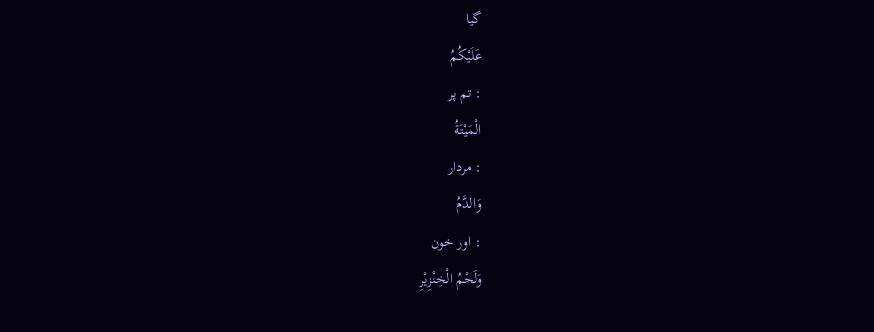گیا
عَلَيْكُمُ
: تم پر
الْمَيْتَةُ
: مردار
وَالدَّمُ
: اور خون
وَلَحْمُ الْخِنْزِيْرِ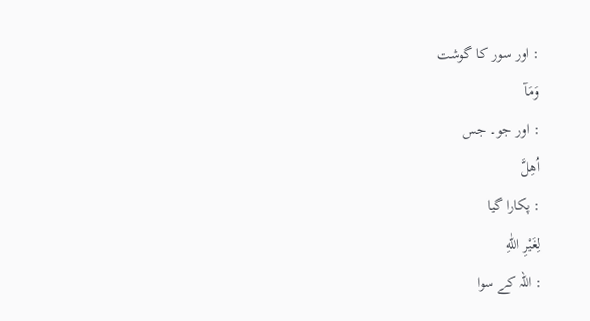: اور سور کا گوشت
وَمَآ
: اور جو۔ جس
اُهِلَّ
: پکارا گیا
لِغَيْرِ اللّٰهِ
: اللہ کے سوا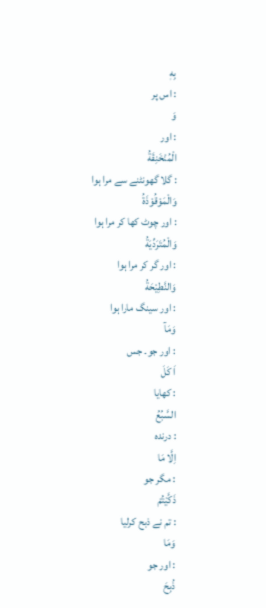بِهٖ
: اس پر
وَ
: اور
الْمُنْخَنِقَةُ
: گلا گھونٹنے سے مرا ہوا
وَالْمَوْقُوْذَةُ
: اور چوٹ کھا کر مرا ہوا
وَالْمُتَرَدِّيَةُ
: اور گر کر مرا ہوا
وَالنَّطِيْحَةُ
: اور سینگ مارا ہوا
وَمَآ
: اور جو۔ جس
اَ كَلَ
: کھایا
السَّبُعُ
: درندہ
اِلَّا مَا
: مگر جو
ذَكَّيْتُمْ
: تم نے ذبح کرلیا
وَمَا
: اور جو
ذُبِحَ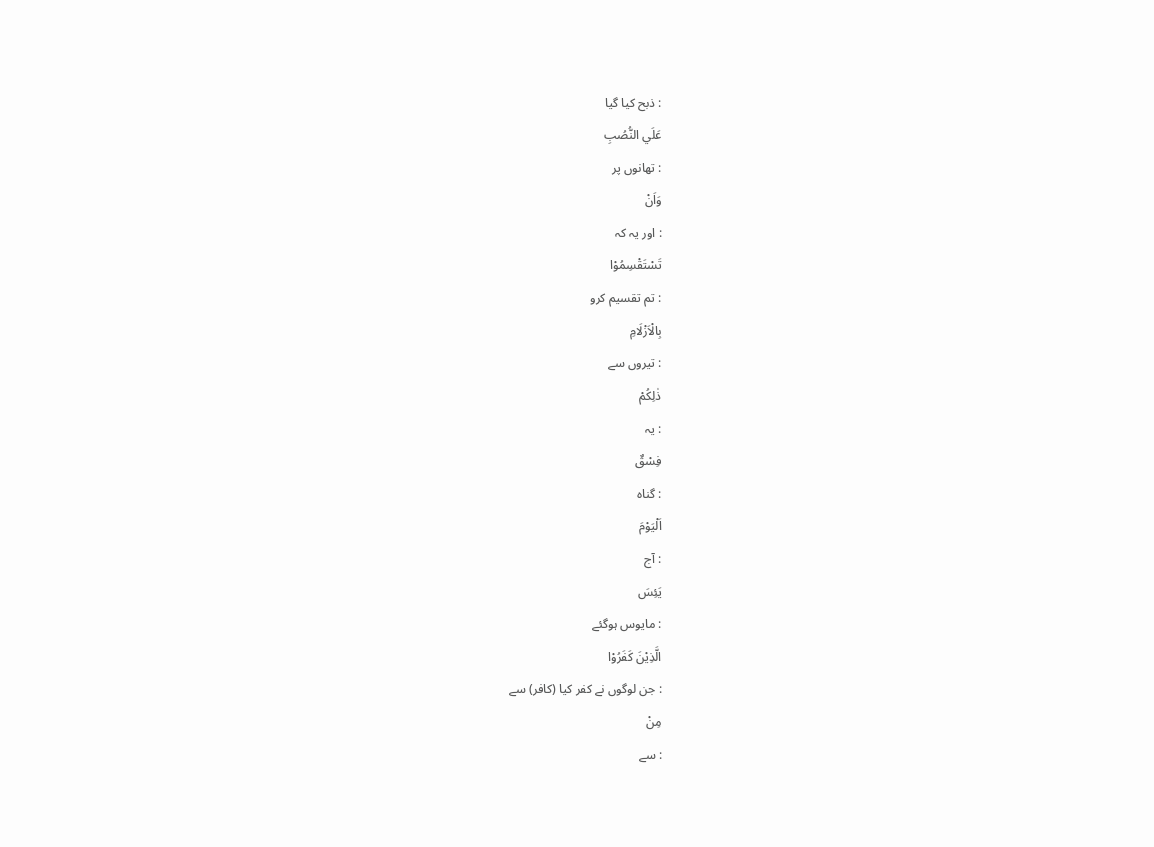: ذبح کیا گیا
عَلَي النُّصُبِ
: تھانوں پر
وَاَنْ
: اور یہ کہ
تَسْتَقْسِمُوْا
: تم تقسیم کرو
بِالْاَزْلَامِ
: تیروں سے
ذٰلِكُمْ
: یہ
فِسْقٌ
: گناہ
اَلْيَوْمَ
: آج
يَئِسَ
: مایوس ہوگئے
الَّذِيْنَ كَفَرُوْا
: جن لوگوں نے کفر کیا (کافر) سے
مِنْ
: سے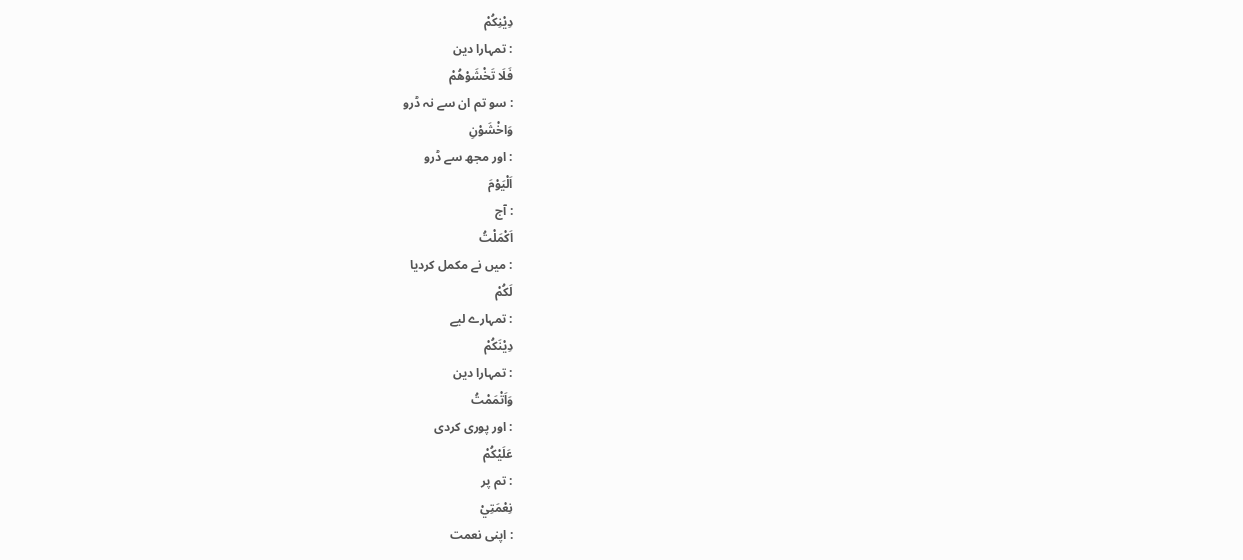دِيْنِكُمْ
: تمہارا دین
فَلَا تَخْشَوْهُمْ
: سو تم ان سے نہ ڈرو
وَاخْشَوْنِ
: اور مجھ سے ڈرو
اَلْيَوْمَ
: آج
اَكْمَلْتُ
: میں نے مکمل کردیا
لَكُمْ
: تمہارے لیے
دِيْنَكُمْ
: تمہارا دین
وَاَتْمَمْتُ
: اور پوری کردی
عَلَيْكُمْ
: تم پر
نِعْمَتِيْ
: اپنی نعمت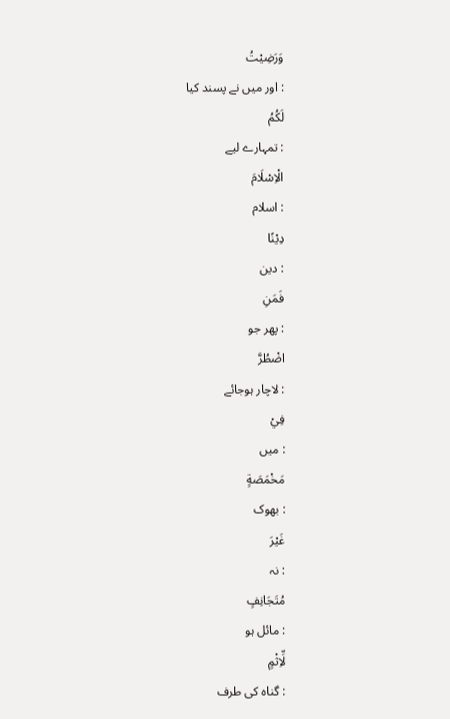وَرَضِيْتُ
: اور میں نے پسند کیا
لَكُمُ
: تمہارے لیے
الْاِسْلَامَ
: اسلام
دِيْنًا
: دین
فَمَنِ
: پھر جو
اضْطُرَّ
: لاچار ہوجائے
فِيْ
: میں
مَخْمَصَةٍ
: بھوک
غَيْرَ
: نہ
مُتَجَانِفٍ
: مائل ہو
لِّاِثْمٍ
: گناہ کی طرف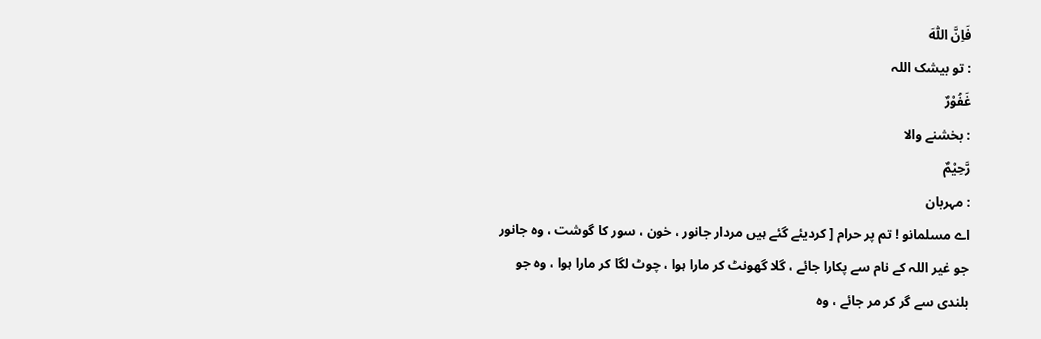فَاِنَّ اللّٰهَ
: تو بیشک اللہ
غَفُوْرٌ
: بخشنے والا
رَّحِيْمٌ
: مہربان
اے مسلمانو ! تم پر حرام [ کردیئے گئے ہیں مردار جانور ، خون ، سور کا گوشت ، وہ جانور جو غیر اللہ کے نام سے پکارا جائے ، گلا گھونٹ کر مارا ہوا ، چوٹ لگا کر مارا ہوا ، وہ جو بلندی سے گر کر مر جائے ، وہ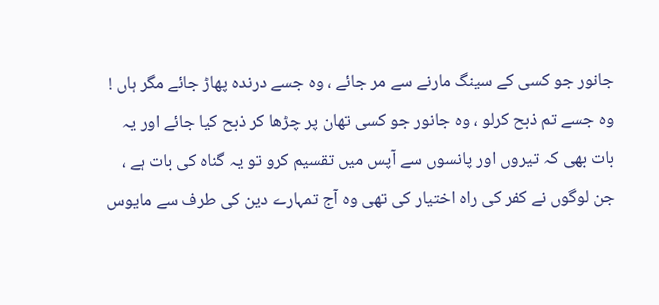جانور جو کسی کے سینگ مارنے سے مر جائے ، وہ جسے درندہ پھاڑ جائے مگر ہاں ! وہ جسے تم ذبح کرلو ، وہ جانور جو کسی تھان پر چڑھا کر ذبح کیا جائے اور یہ بات بھی کہ تیروں اور پانسوں سے آپس میں تقسیم کرو تو یہ گناہ کی بات ہے ، جن لوگوں نے کفر کی راہ اختیار کی تھی وہ آج تمہارے دین کی طرف سے مایوس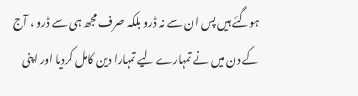ہوگئے ہیں پس ان سے نہ ڈرو بلکہ صرف مجھ ہی سے ڈرو ، آج کے دن میں نے تمہارے لیے تمہارا دین کامل کردیا اور اپنی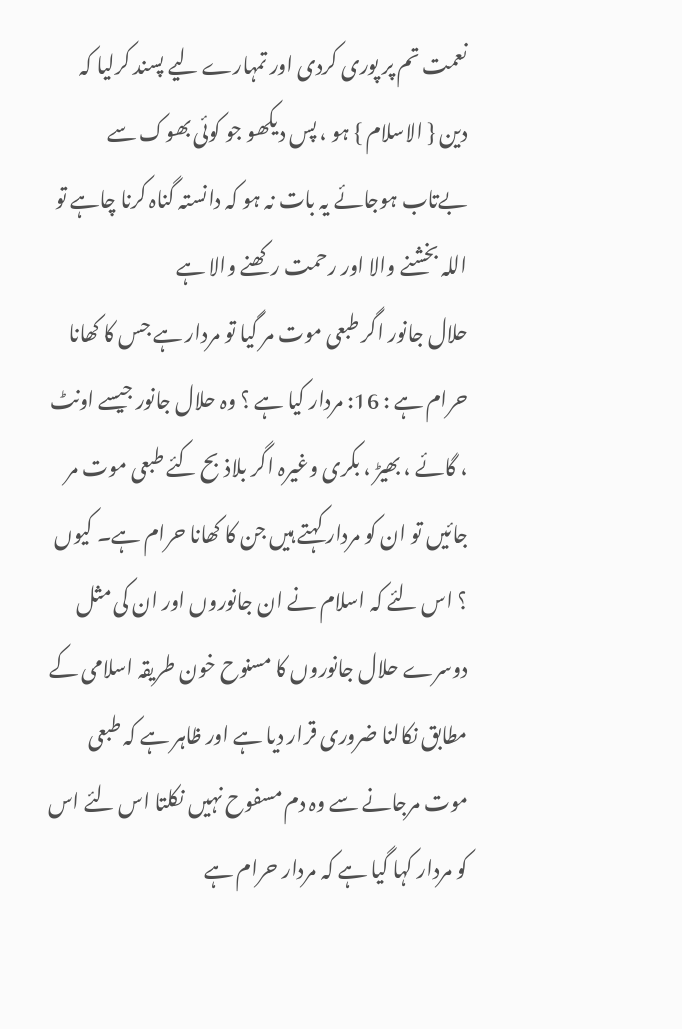نعمت تم پر پوری کردی اور تمہارے لیے پسند کرلیا کہ دین { الاسلام } ہو ، پس دیکھو جو کوئی بھوک سے بےتاب ہوجائے یہ بات نہ ہو کہ دانستہ گناہ کرنا چاہے تو اللہ بخشنے والا اور رحمت رکھنے والا ہے
حلال جانور اگر طبعی موت مر گیا تو مردار ہے جس کا کھانا حرام ہے : 16: مردار کیا ہے ؟ وہ حلال جانور جیسے اونٹ ، گائے ، بھیڑ ، بکری وغیرہ اگر بلاذبح کئے طبعی موت مر جائیں تو ان کو مردار کہتے ہیں جن کا کھانا حرام ہے۔ کیوں ؟ اس لئے کہ اسلام نے ان جانوروں اور ان کی مثل دوسرے حلال جانوروں کا مسنوح خون طریقہ اسلامی کے مطابق نکالنا ضروری قرار دیا ہے اور ظاہر ہے کہ طبعی موت مرجانے سے وہ دم مسفوح نہیں نکلتا اس لئے اس کو مردار کہا گیا ہے کہ مردار حرام ہے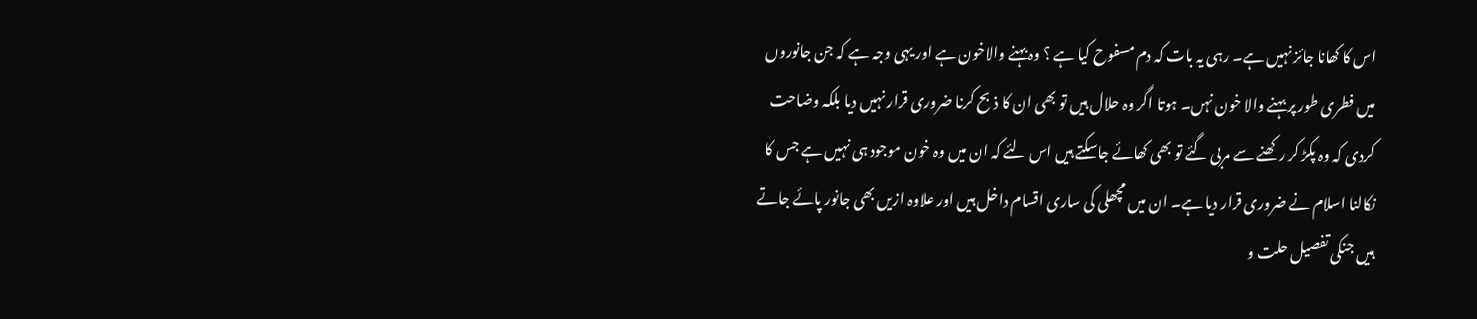اس کا کھانا جائز نہیں ہے۔ رہی یہ بات کہ دم مسفوح کیا ہے ؟ وہ بہنے والاخون ہے اور یہی وجہ ہے کہ جن جانوروں میں فطری طور پر بہنے والا خون نہں۔ ہوتا اگر وہ حلال ہیں تو بھی ان کا ذبح کرنا ضروری قرار نہیں دیا بلکہ وضاحت کردی کہ وہ پکڑ کر رکھنے سے مربی گئے تو بھی کھائے جاسکتے ہیں اس لئے کہ ان میں وہ خون موجود ہی نہیں ہے جس کا نکالنا اسلام نے ضروری قرار دیا ہے۔ ان میں مچھلی کی ساری اقسام داخل ہیں اور علاوہ ازیں بھی جانور پائے جاتے ہیں جنکی تفصیل حلت و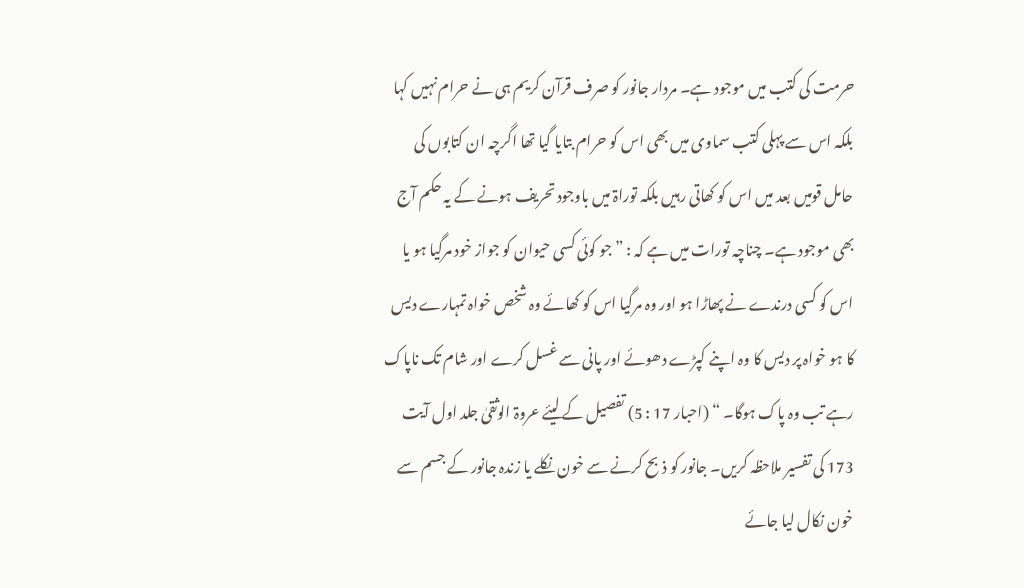حرمت کی کتب میں موجود ہے۔ مردار جانور کو صرف قرآن کریم ہی نے حرام نہیں کہا بلکہ اس سے پہلی کتب سماوی میں بھی اس کو حرام بتایا گیا تھا اگرچہ ان کتابوں کی حامل قومیں بعد میں اس کو کھاتی رہیں بلکہ توراۃ میں باوجود تحریف ہونے کے یہ حکم آج بھی موجود ہے۔ چناچہ تورات میں ہے کہ : ” جو کوئی کسی حیوان کو جواز خود مرگیا ہو یا اس کو کسی درندے نے پھاڑا ہو اور وہ مرگیا اس کو کھائے وہ شخص خواہ تمہارے دیس کا ہو خواہ پر دیس کا وہ اپنے کپڑے دھوئے اور پانی سے غسل کرے اور شام تک ناپاک رہے تب وہ پاک ہوگا۔ “ (احبار 17 : 5) تفصیل کے لیئے عروۃ الوثقیٰ جلد اول آیت 173 کی تفسیر ملاحظہ کریں۔ جانور کو ذبح کرنے سے خون نکلے یا زندہ جانور کے جسم سے خون نکال لیا جائے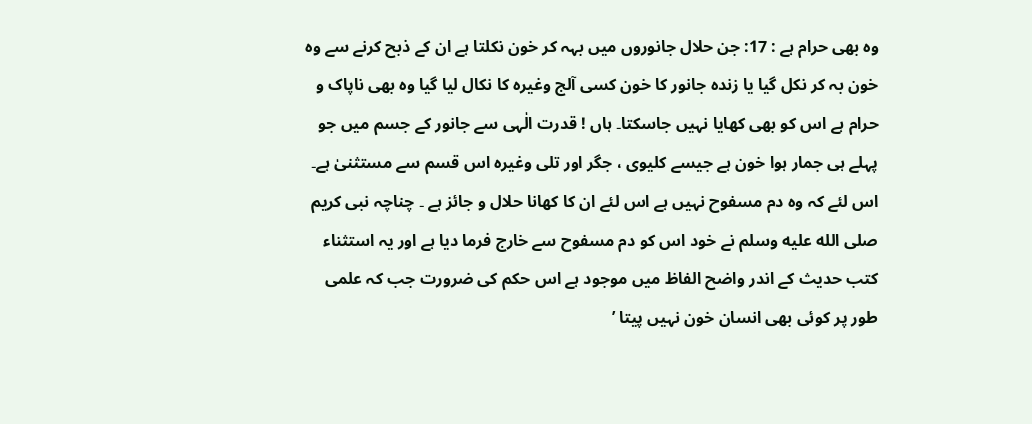وہ بھی حرام ہے : 17: جن حلال جانوروں میں بہہ کر خون نکلتا ہے ان کے ذبح کرنے سے وہ خون بہ کر نکل گیا یا زندہ جانور کا خون کسی آلج وغیرہ کا نکال لیا گیا وہ بھی ناپاک و حرام ہے اس کو بھی کھایا نہیں جاسکتا۔ ہاں ! قدرت الٰہی سے جانور کے جسم میں جو پہلے ہی جمار ہوا خون ہے جیسے کلیوی ، جگر اور تلی وغیرہ اس قسم سے مستثنیٰ ہے۔ اس لئے کہ وہ دم مسفوح نہیں ہے اس لئے ان کا کھانا حلال و جائز ہے ۔ چناچہ نبی کریم صلى الله عليه وسلم نے خود اس کو دم مسفوح سے خارج فرما دیا ہے اور یہ استثناء کتب حدیث کے اندر واضح الفاظ میں موجود ہے اس حکم کی ضرورت جب کہ علمی طور پر کوئی بھی انسان خون نہیں پیتا ’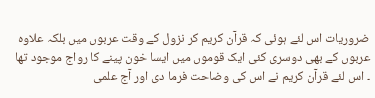ضروریات اس لئے ہوئی کہ قرآن کریم کر نزول کے وقت عربوں میں بلکہ علاوہ عربوں کے بھی دوسری کئی ایک قوموں میں ایسا خون پینے کا رواج موجود تھا ۔ اس لئے قرآن کریم نے اس کی وضاحت فرما دی اور آج علمی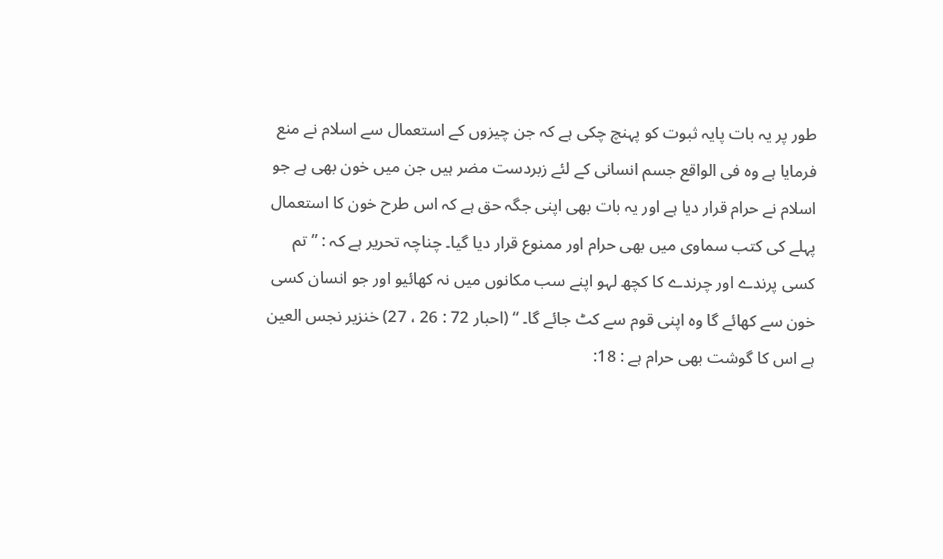طور پر یہ بات پایہ ثبوت کو پہنچ چکی ہے کہ جن چیزوں کے استعمال سے اسلام نے منع فرمایا ہے وہ فی الواقع جسم انسانی کے لئے زبردست مضر ہیں جن میں خون بھی ہے جو اسلام نے حرام قرار دیا ہے اور یہ بات بھی اپنی جگہ حق ہے کہ اس طرح خون کا استعمال پہلے کی کتب سماوی میں بھی حرام اور ممنوع قرار دیا گیا۔ چناچہ تحریر ہے کہ : ” تم کسی پرندے اور چرندے کا کچھ لہو اپنے سب مکانوں میں نہ کھائیو اور جو انسان کسی خون سے کھائے گا وہ اپنی قوم سے کٹ جائے گا۔ “ (احبار 72 : 26 ، 27) خنزیر نجس العین ہے اس کا گوشت بھی حرام ہے : 18: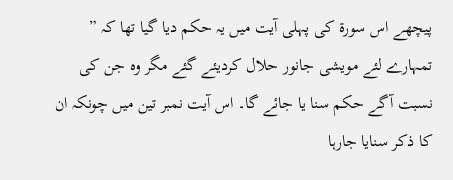پیچھے اس سورة کی پہلی آیت میں یہ حکم دیا گیا تھا کہ ” تمہارے لئے مویشی جانور حلال کردیئے گئے مگر وہ جن کی نسبت آگے حکم سنا یا جائے گا۔ اس آیت نمبر تین میں چونکہ ان کا ذکر سنایا جارہا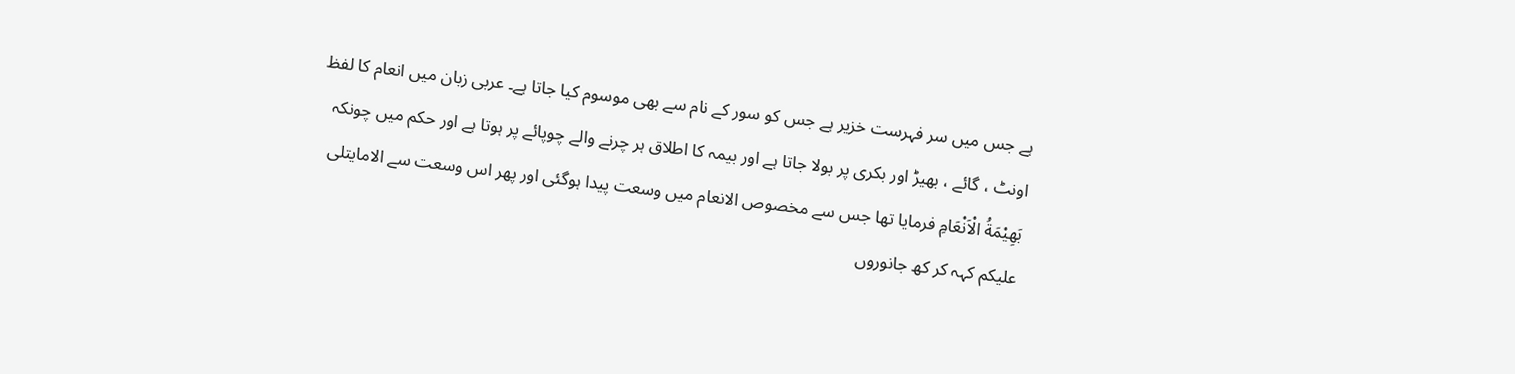ہے جس میں سر فہرست خزیر ہے جس کو سور کے نام سے بھی موسوم کیا جاتا ہے۔ عربی زبان میں انعام کا لفظ اونٹ ، گائے ، بھیڑ اور بکری پر بولا جاتا ہے اور بیمہ کا اطلاق ہر چرنے والے چوپائے پر ہوتا ہے اور حکم میں چونکہ بَهِیْمَةُ الْاَنْعَامِ فرمایا تھا جس سے مخصوص الانعام میں وسعت پیدا ہوگئی اور پھر اس وسعت سے الامایتلی علیکم کہہ کر کھ جانوروں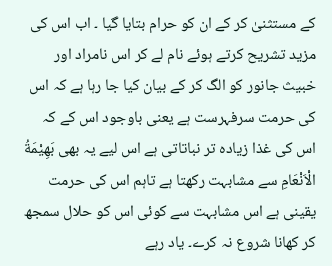کے مستثنیٰ کر کے ان کو حرام بتایا گیا ۔ اب اس کی مزید تشریح کرتے ہوئے نام لے کر اس نامراد اور خبیث جانور کو الگ کر کے بیان کیا جا رہا ہے کہ اس کی حرمت سرفہرست ہے یعنی باوجود اس کے کہ اس کی غذا زیادہ تر نباتاتی ہے اس لیے یہ بھی بَهِیْمَةُ الْاَنْعَامِ سے مشابہت رکھتا ہے تاہم اس کی حرمت یقینی ہے اس مشابہت سے کوئی اس کو حلال سمجھ کر کھانا شروع نہ کرے۔ یاد رہے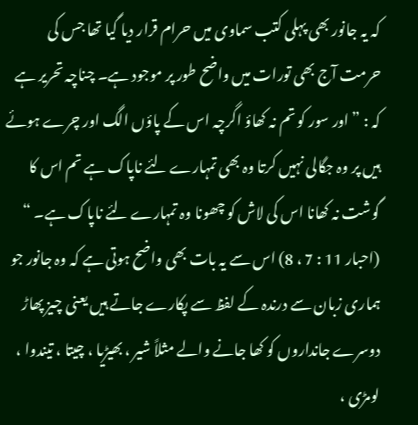کہ یہ جانور بھی پہلی کتب سماوی میں حرام قرار دیا گیا تھا جس کی حرمت آج بھی تورات میں واضح طور پر موجود ہے۔ چناچہ تحریر ہے کہ : ” اور سور کو تم نہ کھاؤ اگرچہ اس کے پاؤں الگ اور چرے ہوئے ہیں پر وہ جگالی نہیں کرتا وہ بھی تمہارے لئے ناپاک ہے تم اس کا گوشت نہ کھانا اس کی لاش کو چھونا وہ تمہارے لئے ناپاک ہے۔ “ (احبار 11 : 7 ، 8) اس سے یہ بات بھی واضح ہوتی ہے کہ وہ جانور جو ہماری زبان سے درندہ کے لفظ سے پکارے جاتے ہیں یعنی چیز پھاڑ دوسرے جانداروں کو کھا جانے والے مثلاً شیر ، بھیڑیا ، چیتا ، تیندوا ، لومڑی ،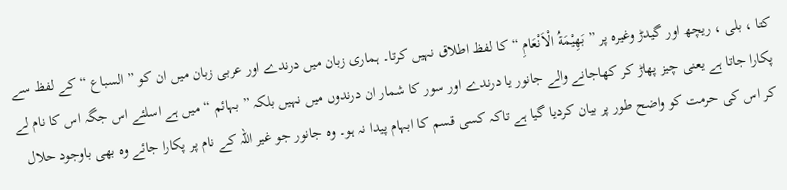کتا ، بلی ، ریچھ اور گیدڑ وغیرہ پر ” بَهِیْمَةُ الْاَنْعَامِ “ کا لفظ اطلاق نہیں کرتا۔ ہماری زبان میں درندے اور عربی زبان میں ان کو ” السباع “ کے لفظ سے پکارا جاتا ہے یعنی چیز پھاڑ کر کھاجانے والے جانور یا درندے اور سور کا شمار ان درندوں میں نہیں بلکہ ” بہائم “ میں ہے اسلئے اس جگہ اس کا نام لے کر اس کی حرمت کو واضح طور پر بیان کردیا گیا ہے تاکہ کسی قسم کا ابہام پیدا نہ ہو۔ وہ جانور جو غیر اللہ کے نام پر پکارا جائے وہ بھی باوجود حلال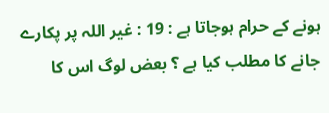ہونے کے حرام ہوجاتا ہے : 19 : غیر اللہ پر پکارے جانے کا مطلب کیا ہے ؟ بعض لوگ اس کا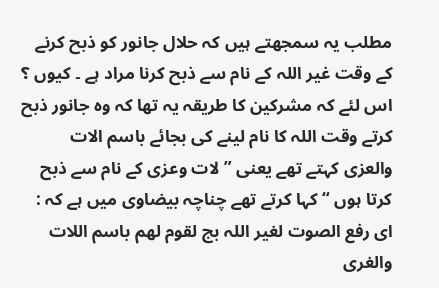مطلب یہ سمجھتے ہیں کہ حلال جانور کو ذبح کرنے کے وقت غیر اللہ کے نام سے ذبح کرنا مراد ہے ۔ کیوں ؟ اس لئے کہ مشرکین کا طریقہ یہ تھا کہ وہ جانور ذبح کرتے وقت اللہ کا نام لینے کی بجائے باسم الات والعزی کہتے تھے یعنی ” لات وعزی کے نام سے ذبح کرتا ہوں “ کہا کرتے تھے چناچہ بیضاوی میں ہے کہ : ای رفع الصوت لغیر اللہ بج لقوم لھم باسم اللات والغری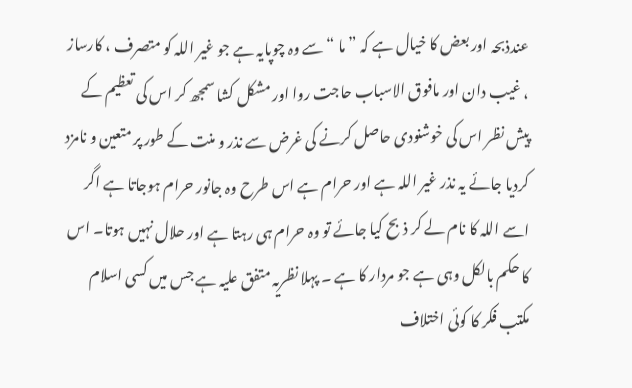عندذبحہ اور بعض کا خیال ہے کہ ” ما “ سے وہ چوپایہ ہے جو غیر اللہ کو متصرف ، کارساز ، غیب دان اور مافوق الاسباب حاجت روا اور مشکل کشا سمجھ کر اس کی تعظیم کے پیش نظر اس کی خوشنودی حاصل کرنے کی غرض سے نذر و منت کے طور پر متعین و نامزد کردیا جائے یہ نذر غیر اللہ ہے اور حرام ہے اس طرح وہ جانور حرام ہوجاتا ہے اگر اسے اللہ کا نام لے کر ذبح کیا جائے تو وہ حرام ہی رہتا ہے اور حلال نہیں ہوتا۔ اس کا حکم بالکل وہی ہے جو مردار کا ہے ۔ پہلا نظریہ متفق علیہ ہے جس میں کسی اسلام مکتب فکر کا کوئی اختلاف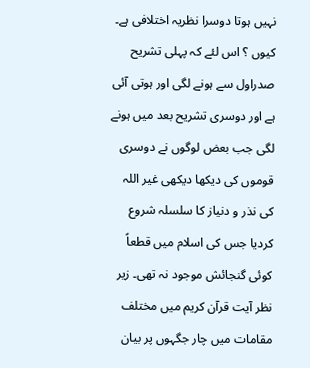نہیں ہوتا دوسرا نظریہ اختلافی ہے۔ کیوں ؟ اس لئے کہ پہلی تشریح صدراول سے ہونے لگی اور ہوتی آئی ہے اور دوسری تشریح بعد میں ہونے لگی جب بعض لوگوں نے دوسری قوموں کی دیکھا دیکھی غیر اللہ کی نذر و دنیاز کا سلسلہ شروع کردیا جس کی اسلام میں قطعاً کوئی گنجائش موجود نہ تھی۔ زیر نظر آیت قرآن کریم میں مختلف مقامات میں چار جگہوں پر بیان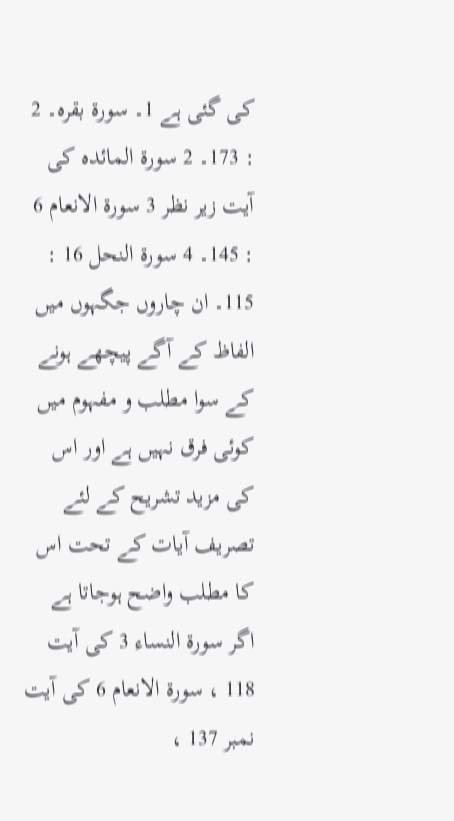کی گئی ہے 1۔ سورة بقرہ۔ 2 : 173۔ 2 سورة المائدہ کی آیت زیر نظر 3 سورة الانعام 6 : 145۔ 4 سورة النحل 16 : 115۔ ان چاروں جگہوں میں الفاظ کے آگے پیچھے ہونے کے سوا مطلب و مفہوم میں کوئی فرق نہیں ہے اور اس کی مزید تشریح کے لئے تصریف آیات کے تحت اس کا مطلب واضح ہوجاتا ہے اگر سورة النساء 3 کی آیت 118 ، سورة الانعام 6 کی آیت نمبر 137 ،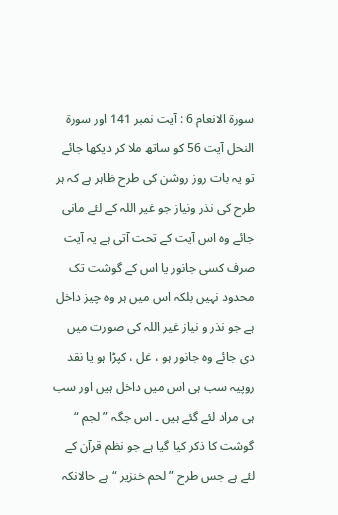سورة الانعام 6 : آیت نمبر 141 اور سورة النحل آیت 56 کو ساتھ ملا کر دیکھا جائے تو یہ بات روز روشن کی طرح ظاہر ہے کہ ہر طرح کی نذر ونیاز جو غیر اللہ کے لئے مانی جائے وہ اس آیت کے تحت آتی ہے یہ آیت صرف کسی جانور یا اس کے گوشت تک محدود نہیں بلکہ اس میں ہر وہ چیز داخل ہے جو نذر و نیاز غیر اللہ کی صورت میں دی جائے وہ جانور ہو ، غل ، کپڑا ہو یا نقد روپیہ سب ہی اس میں داخل ہیں اور سب ہی مراد لئے گئے ہیں ۔ اس جگہ ” لجم “ گوشت کا ذکر کیا گیا ہے جو نظم قرآن کے لئے ہے جس طرح ” لحم خنزیر “ ہے حالانکہ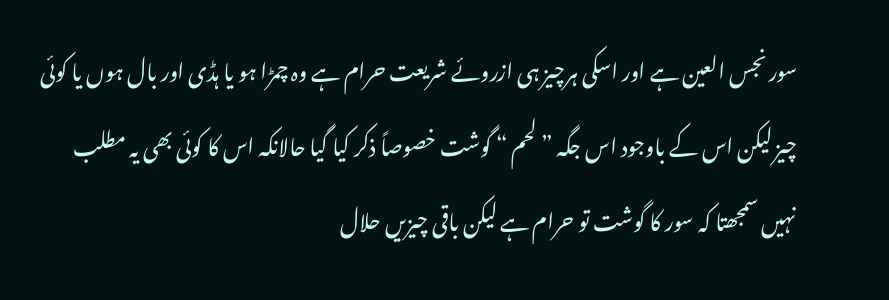سور نجس العین ہے اور اسکی ہرچیز ہی ازروئے شریعت حرام ہے وہ چمڑا ہو یا ہڈی اور بال ہوں یا کوئی چیز لیکن اس کے باوجود اس جگہ ” لحم “ گوشت خصوصاً ذکر کیا گیا حالانکہ اس کا کوئی بھی یہ مطلب نہیں سمجھتا کہ سور کا گوشت تو حرام ہے لیکن باقی چیزیں حلال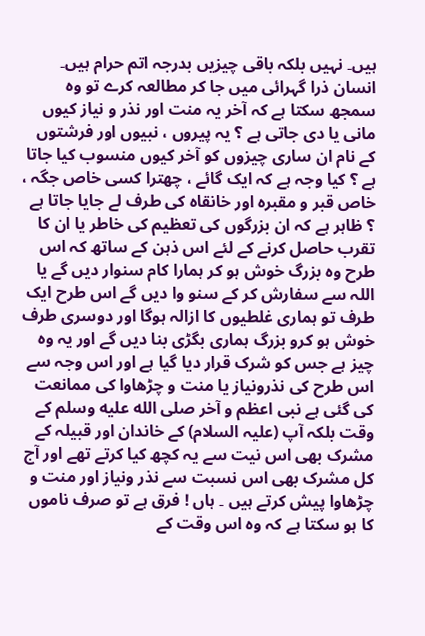ہیں۔ نہیں بلکہ باقی چیزیں بدرجہ اتم حرام ہیں۔ انسان ذرا گہرائی میں جا کر مطالعہ کرے تو وہ سمجھ سکتا ہے کہ آخر یہ منت اور نذر و نیاز کیوں مانی یا دی جاتی ہے ؟ یہ پیروں ، نبیوں اور فرشتوں کے نام ان ساری چیزوں کو آخر کیوں منسوب کیا جاتا ہے ؟ کیا وجہ ہے کہ ایک گائے ، چھترا کسی خاص جگہ ، خاص قبر و مقبرہ اور خانقاہ کی طرف لے جایا جاتا ہے ؟ ظاہر ہے کہ ان بزرگوں کی تعظیم کی خاطر یا ان کا تقرب حاصل کرنے کے لئے اس ذہن کے ساتھ کہ اس طرح وہ بزرگ خوش ہو کر ہمارا کام سنوار دیں گے یا اللہ سے سفارش کر کے سنو وا دیں گے اس طرح ایک طرف تو ہماری غلطیوں کا ازالہ ہوگا اور دوسری طرف خوش ہو کرو بزرگ ہماری بگڑی بنا دیں گے اور یہ وہ چیز ہے جس کو شرک قرار دیا گیا ہے اور اس وجہ سے اس طرح کی نذرونیاز یا منت و چڑھاوا کی ممانعت کی گئی ہے نبی اعظم و آخر صلى الله عليه وسلم کے وقت بلکہ آپ (علیہ السلام) کے خاندان اور قبیلہ کے مشرک بھی اس نیت سے یہ کچھ کیا کرتے تھے اور آج کل مشرک بھی اس نسبت سے نذر ونیاز اور منت و چڑھاوا پیش کرتے ہیں ۔ ہاں ! فرق ہے تو صرف ناموں کا ہو سکتا ہے کہ وہ اس وقت کے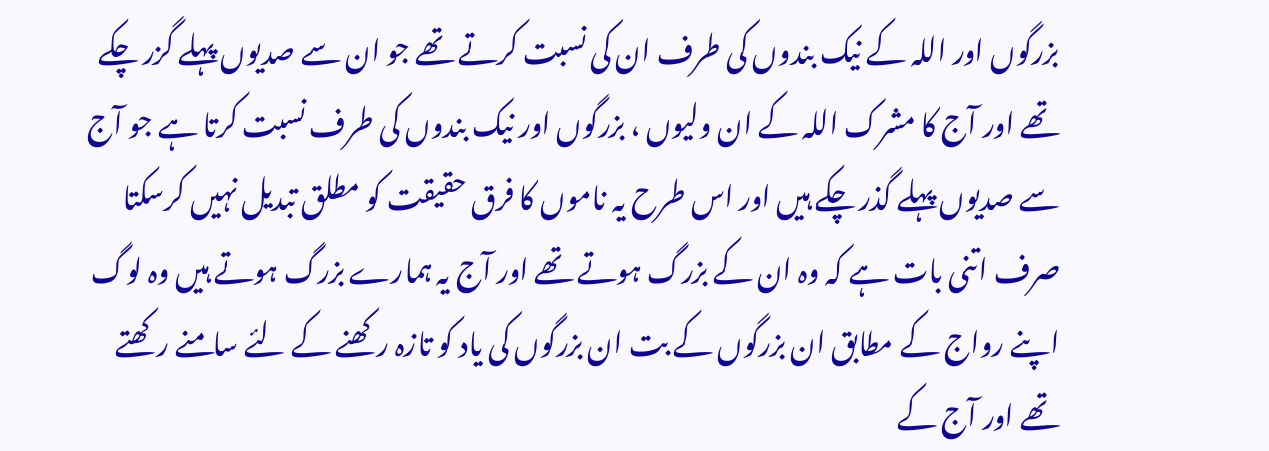بزرگوں اور اللہ کے نیک بندوں کی طرف ان کی نسبت کرتے تھے جو ان سے صدیوں پہلے گزر چکے تھے اور آج کا مشرک اللہ کے ان ولیوں ، بزرگوں اور نیک بندوں کی طرف نسبت کرتا ہے جو آج سے صدیوں پہلے گذر چکے ہیں اور اس طرح یہ ناموں کا فرق حقیقت کو مطلق تبدیل نہیں کرسکتا صرف اتنی بات ہے کہ وہ ان کے بزرگ ہوتے تھے اور آج یہ ہمارے بزرگ ہوتے ہیں وہ لوگ اپنے رواج کے مطابق ان بزرگوں کے بت ان بزرگوں کی یاد کو تازہ رکھنے کے لئے سامنے رکھتے تھے اور آج کے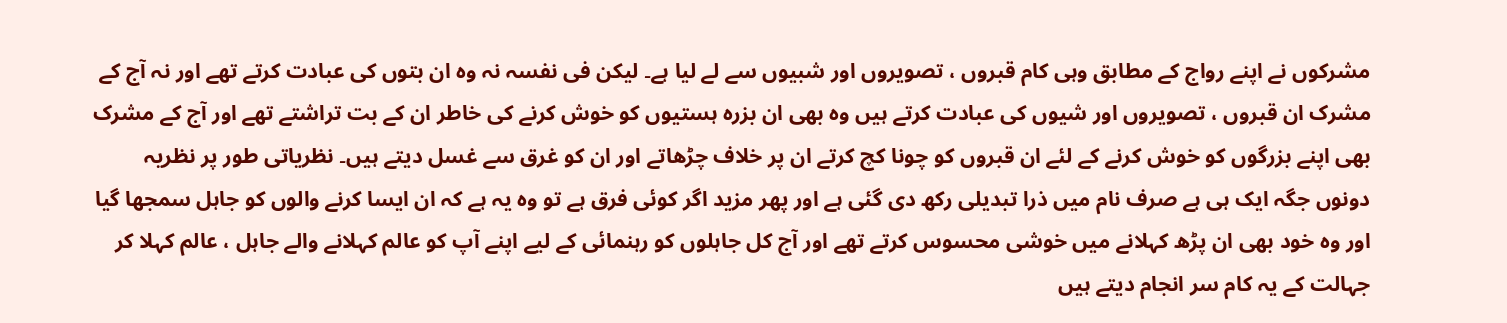مشرکوں نے اپنے رواج کے مطابق وہی کام قبروں ، تصویروں اور شبیوں سے لے لیا ہے۔ لیکن فی نفسہ نہ وہ ان بتوں کی عبادت کرتے تھے اور نہ آج کے مشرک ان قبروں ، تصویروں اور شیوں کی عبادت کرتے ہیں وہ بھی ان بزرہ ہستیوں کو خوش کرنے کی خاطر ان کے بت تراشتے تھے اور آج کے مشرک بھی اپنے بزرگوں کو خوش کرنے کے لئے ان قبروں کو چونا کچ کرتے ان پر خلاف چڑھاتے اور ان کو غرق سے غسل دیتے ہیں۔ نظریاتی طور پر نظریہ دونوں جگہ ایک ہی ہے صرف نام میں ذرا تبدیلی رکھ دی گئی ہے اور پھر مزید اگر کوئی فرق ہے تو وہ یہ ہے کہ ان ایسا کرنے والوں کو جاہل سمجھا گیا اور وہ خود بھی ان پڑھ کہلانے میں خوشی محسوس کرتے تھے اور آج کل جاہلوں کو رہنمائی کے لیے اپنے آپ کو عالم کہلانے والے جاہل ، عالم کہلا کر جہالت کے یہ کام سر انجام دیتے ہیں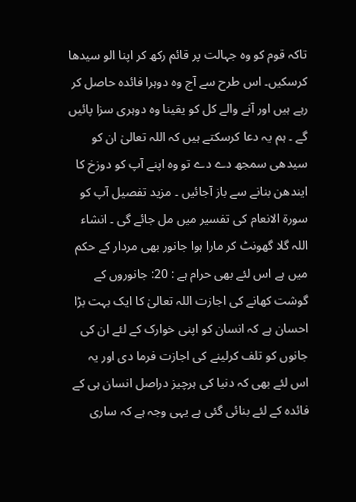تاکہ قوم کو وہ جہالت پر قائم رکھ کر اپنا الو سیدھا کرسکیں۔ اس طرح سے آج وہ دوہرا فائدہ حاصل کر رہے ہیں اور آنے والے کل کو یقینا وہ دوہری سزا پائیں گے ۔ ہم یہ دعا کرسکتے ہیں کہ اللہ تعالیٰ ان کو سیدھی سمجھ دے دے تو وہ اپنے آپ کو دوزخ کا ایندھن بنانے سے باز آجائیں ۔ مزید تفصیل آپ کو سورة الانعام کی تفسیر میں مل جائے گی ۔ انشاء اللہ گلا گھونٹ کر مارا ہوا جانور بھی مردار کے حکم میں ہے اس لئے بھی حرام ہے : 20: جانوروں کے گوشت کھانے کی اجازت اللہ تعالیٰ کا ایک بہت بڑا احسان ہے کہ انسان کو اپنی خوارک کے لئے ان کی جانوں کو تلف کرلینے کی اجازت فرما دی اور یہ اس لئے بھی کہ دنیا کی ہرچیز دراصل انسان ہی کے فائدہ کے لئے بنائی گئی ہے یہی وجہ ہے کہ ساری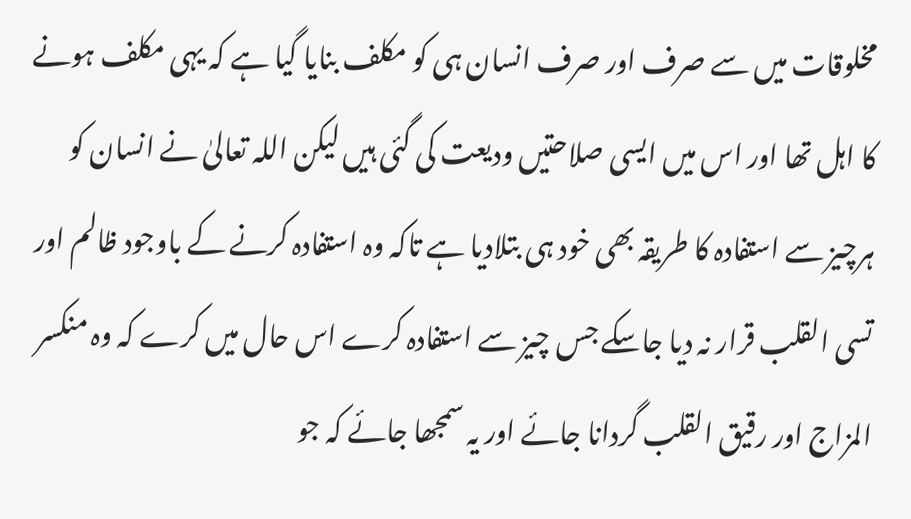مخلوقات میں سے صرف اور صرف انسان ہی کو مکلف بنایا گیا ہے کہ یہی مکلف ہونے کا اہل تھا اور اس میں ایسی صلاحتیں ودیعت کی گئی ہیں لیکن اللہ تعالیٰ نے انسان کو ہرچیز سے استفادہ کا طریقہ بھی خود ہی بتلادیا ہے تاکہ وہ استفادہ کرنے کے باوجود ظالم اور تسی القلب قرار نہ دیا جاسکے جس چیز سے استفادہ کرے اس حال میں کرے کہ وہ منکسر المزاج اور رقیق القلب گردانا جائے اور یہ سمجھا جائے کہ جو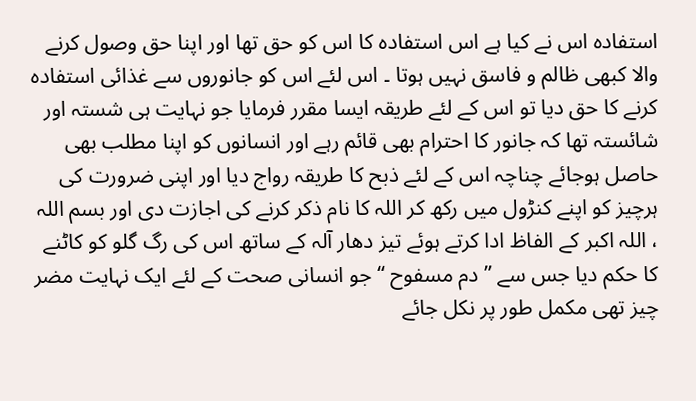استفادہ اس نے کیا ہے اس استفادہ کا اس کو حق تھا اور اپنا حق وصول کرنے والا کبھی ظالم و فاسق نہیں ہوتا ۔ اس لئے اس کو جانوروں سے غذائی استفادہ کرنے کا حق دیا تو اس کے لئے طریقہ ایسا مقرر فرمایا جو نہایت ہی شستہ اور شائستہ تھا کہ جانور کا احترام بھی قائم رہے اور انسانوں کو اپنا مطلب بھی حاصل ہوجائے چناچہ اس کے لئے ذبح کا طریقہ رواج دیا اور اپنی ضرورت کی ہرچیز کو اپنے کنڑول میں رکھ کر اللہ کا نام ذکر کرنے کی اجازت دی اور بسم اللہ ، اللہ اکبر کے الفاظ ادا کرتے ہوئے تیز دھار آلہ کے ساتھ اس کی رگ گلو کو کاٹنے کا حکم دیا جس سے ” دم مسفوح “ جو انسانی صحت کے لئے ایک نہایت مضر چیز تھی مکمل طور پر نکل جائے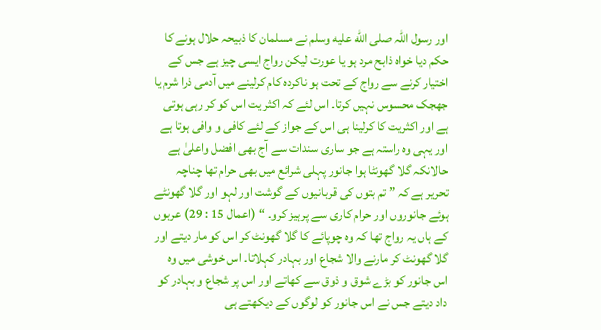اور رسول اللہ صلى الله عليه وسلم نے مسلمان کا ذبیحہ حلال ہونے کا حکم دیا خواہ ذابح مرد ہو یا عورت لیکن رواج ایسی چیز ہے جس کے اختیار کرنے سے رواج کے تحت ہو ناکردہ کام کرلینے میں آدمی ذرا شرم یا جھجک محسوس نہیں کرتا۔ اس لئے کہ اکثر یت اس کو کر رہی ہوتی ہے اور اکثریت کا کرلینا ہی اس کے جواز کے لئے کافی و وافی ہوتا ہے اور یہی وہ راستہ ہے جو ساری سندات سے آج بھی افضل واعلیٰ ہے حالانکہ گلا گھونٹا ہوا جانور پہلی شرائع میں بھی حرام تھا چناچہ تحریر ہے کہ ” تم بتوں کی قربانیوں کے گوشت اور لہو اور گلا گھونٹے ہوئے جانوروں اور حرام کاری سے پرہیز کرو۔ “ (اعمال 15 : 29) عربوں کے ہاں یہ رواج تھا کہ وہ چوپائے کا گلا گھونٹ کر اس کو مار دیتے اور گلا گھونٹ کر مارنے والا شجاع اور بہادر کہلاتا۔ اس خوشی میں وہ اس جانور کو بڑے شوق و ذوق سے کھاتے اور اس پر شجاع و بہادر کو داد دیتے جس نے اس جانور کو لوگوں کے دیکھتے ہی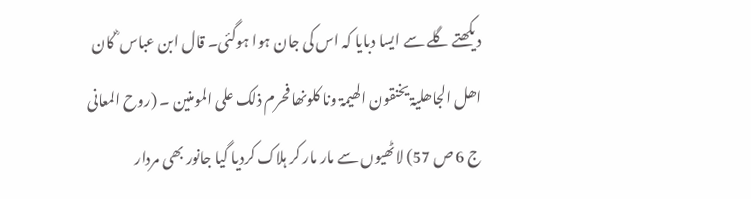دیکھتے گلے سے ایسا دبایا کہ اس کی جان ہوا ہوگئی۔ قال ابن عباس ؓ کان اھل الجاھلیۃ یخنقون الھیمۃ ونا کلونھا فحرم ذلک علی المومنین ۔ (روح المعانی ج 6 ص 57) لاٹھیوں سے مار مار کر ہلاک کردیا گیا جانور بھی مردار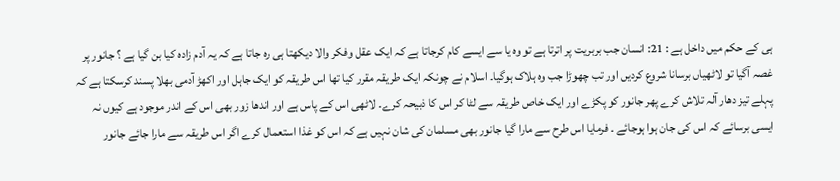ہی کے حکم میں داخل ہے : 21: انسان جب بربریت پر اترتا ہے تو وہ یا سے ایسے کام کرجاتا ہے کہ ایک عقل وفکر والا دیکھتا ہی رہ جاتا ہے کہ یہ آدم زادہ کیا بن گیا ہے ؟ جانور پر غصہ آگیا تو لاٹھیاں برسانا شروع کردیں اور تب چھوڑا جب وہ ہلاک ہوگیا۔ اسلام نے چونکہ ایک طریقہ مقرر کیا تھا اس طریقہ کو ایک جاہل اور اکھڑ آدمی بھلا پسند کرسکتا ہے کہ پہلے تیز دھار آلہ تلاش کرے پھر جانور کو پکڑے اور ایک خاص طریقہ سے لٹا کر اس کا ذبیحہ کرے۔ لاٹھی اس کے پاس ہے اور اندھا زور بھی اس کے اندر موجود ہے کیوں نہ ایسی برسائے کہ اس کی جان ہوا ہوجائے ۔ فرمایا اس طرح سے مارا گیا جانور بھی مسلمان کی شان نہیں ہے کہ اس کو غذا استعمال کرے اگر اس طریقہ سے مارا جائے جانور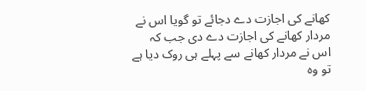کھانے کی اجازت دے دجائے تو گویا اس نے مردار کھانے کی اجازت دے دی جب کہ اس نے مردار کھانے سے پہلے ہی روک دیا ہے تو وہ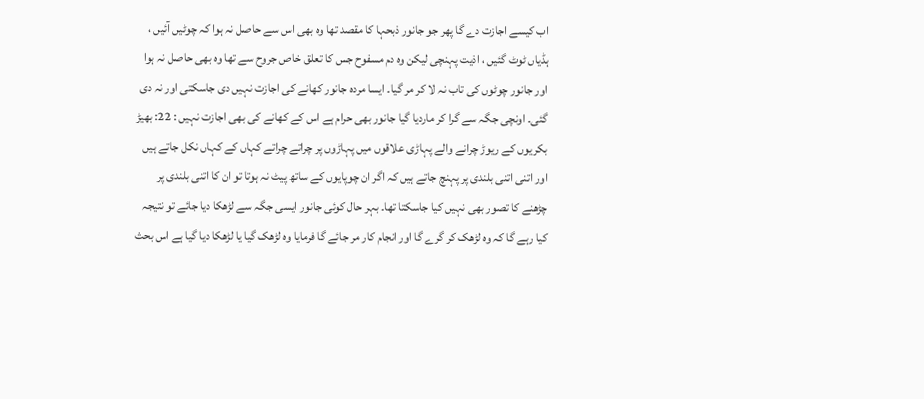اب کیسے اجازت دے گا پھر جو جانور ذبحہا کا مقصد تھا وہ بھی اس سے حاصل نہ ہوا کہ چوٹیں آئیں ، ہڈیاں ٹوٹ گئیں ، اذیت پہنچی لیکن وہ دم مسفوح جس کا تعلق خاص جروح سے تھا وہ بھی حاصل نہ ہوا اور جانور چوٹوں کی تاب نہ لا کر مر گیا۔ ایسا مردہ جانور کھانے کی اجازت نہیں دی جاسکتی اور نہ دی گئی۔ اونچی جگہ سے گرا کر ماردیا گیا جانور بھی حرام ہے اس کے کھانے کی بھی اجازت نہیں : 22: بھیڑ بکریوں کے ریوڑ چرانے والے پہاڑی علاقوں میں پہاڑوں پر چراتے چراتے کہاں کے کہاں نکل جاتے ہیں اور اتنی اتنی بلندی پر پہنچ جاتے ہیں کہ اگر ان چوپایوں کے ساتھ پیٹ نہ ہوتا تو ان کا اتنی بلندی پر چڑھنے کا تصور بھی نہیں کیا جاسکتا تھا۔ بہر حال کوئی جانور ایسی جگہ سے لڑھکا دیا جائے تو نتیجہ کیا رہے گا کہ وہ لڑھک کر گرے گا اور انجام کار مر جائے گا فرمایا وہ لڑھک گیا یا لڑھکا دیا گیا ہے اس بحث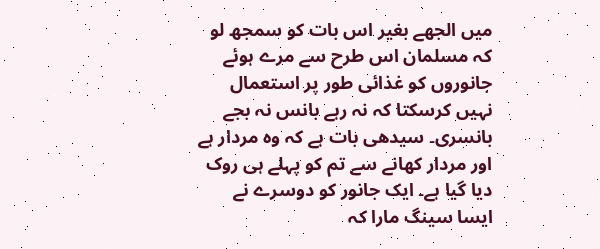میں الجھے بغیر اس بات کو سمجھ لو کہ مسلمان اس طرح سے مرے ہوئے جانوروں کو غذائی طور پر استعمال نہیں کرسکتا کہ نہ رہے بانس نہ بجے بانسری۔ سیدھی بات ہے کہ وہ مردار ہے اور مردار کھانے سے تم کو پہلے ہی روک دیا گیا ہے۔ ایک جانور کو دوسرے نے ایسا سینگ مارا کہ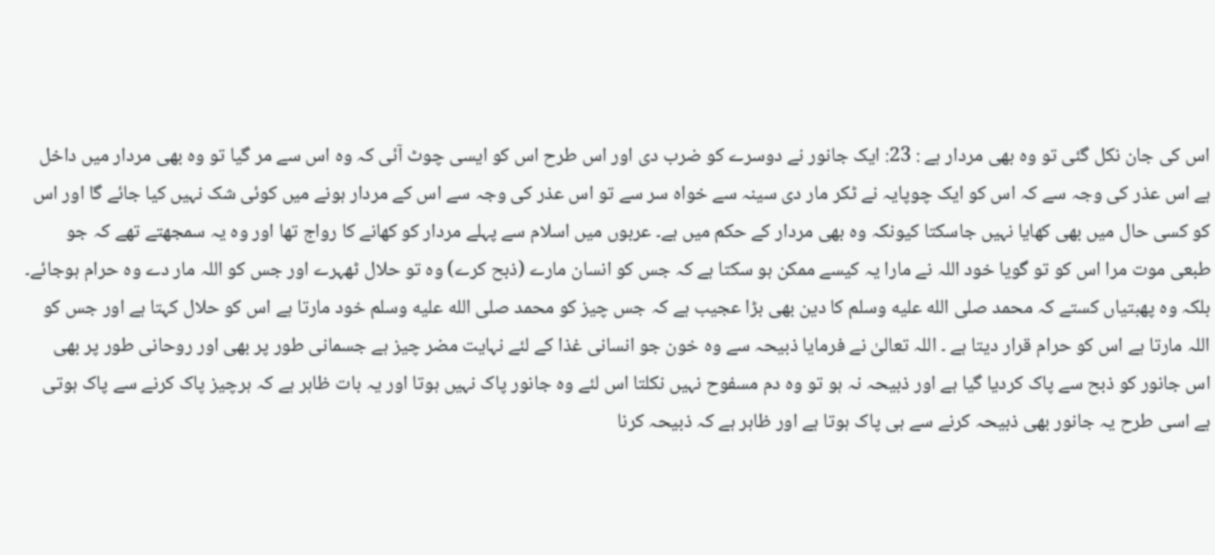اس کی جان نکل گئی تو وہ بھی مردار ہے : 23: ایک جانور نے دوسرے کو ضرب دی اور اس طرح اس کو ایسی چوٹ آئی کہ وہ اس سے مر گیا تو وہ بھی مردار میں داخل ہے اس عذر کی وجہ سے کہ اس کو ایک چوپایہ نے ٹکر مار دی سینہ سے خواہ سر سے تو اس عذر کی وجہ سے اس کے مردار ہونے میں کوئی شک نہیں کیا جائے گا اور اس کو کسی حال میں بھی کھایا نہیں جاسکتا کیونکہ وہ بھی مردار کے حکم میں ہے۔ عربوں میں اسلام سے پہلے مردار کو کھانے کا رواج تھا اور وہ یہ سمجھتے تھے کہ جو طبعی موت مرا اس کو تو گویا خود اللہ نے مارا یہ کیسے ممکن ہو سکتا ہے کہ جس کو انسان مارے (ذبح کرے) وہ تو حلال ٹھہرے اور جس کو اللہ مار دے وہ حرام ہوجائے۔ بلکہ وہ پھبتیاں کستے کہ محمد صلى الله عليه وسلم کا دین بھی بڑا عجیب ہے کہ جس چیز کو محمد صلى الله عليه وسلم خود مارتا ہے اس کو حلال کہتا ہے اور جس کو اللہ مارتا ہے اس کو حرام قرار دیتا ہے ۔ اللہ تعالیٰ نے فرمایا ذبیحہ سے وہ خون جو انسانی غذا کے لئے نہایت مضر چیز ہے جسمانی طور پر بھی اور روحانی طور پر بھی اس جانور کو ذبح سے پاک کردیا گیا ہے اور ذبیحہ نہ ہو تو وہ دم مسفوح نہیں نکلتا اس لئے وہ جانور پاک نہیں ہوتا اور یہ بات ظاہر ہے کہ ہرچیز پاک کرنے سے پاک ہوتی ہے اسی طرح یہ جانور بھی ذبیحہ کرنے سے ہی پاک ہوتا ہے اور ظاہر ہے کہ ذبیحہ کرنا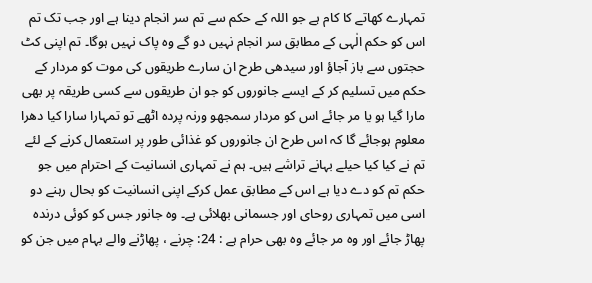تمہارے کھاتے کا کام ہے جو اللہ کے حکم سے تم سر انجام دینا ہے اور جب تک تم اس کو حکم الٰہی کے مطابق سر انجام نہیں دو گے وہ پاک نہیں ہوگا۔ تم اپنی کٹ حجتوں سے باز آجاؤ اور سیدھی طرح ان سارے طریقوں کی موت کو مردار کے حکم میں تسلیم کر کے ایسے جانوروں کو جو ان طریقوں سے کسی طریقہ پر بھی مارا گیا ہو یا مر جائے اس کو مردار سمجھو ورنہ پردہ اٹھے تو تمہارا سارا کیا دھرا معلوم ہوجائے گا کہ اس طرح ان جانوروں کو غذائی طور پر استعمال کرنے کے لئے تم نے کیا کیا حیلے بہانے تراشے ہیں۔ ہم نے تمہاری انسانیت کے احترام میں جو حکم تم کو دے دیا ہے اس کے مطابق عمل کرکے اپنی انسانیت کو بحال رہنے دو اسی میں تمہاری روحای اور جسمانی بھلائی ہے۔ وہ جانور جس کو کوئی درندہ پھاڑ جائے اور وہ مر جائے وہ بھی حرام ہے : 24: چرنے ، پھاڑنے والے بہام میں جن کو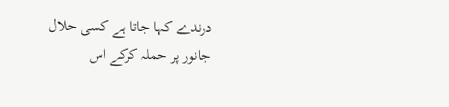درندے کہا جاتا ہے کسی حلال جانور پر حملہ کرکے اس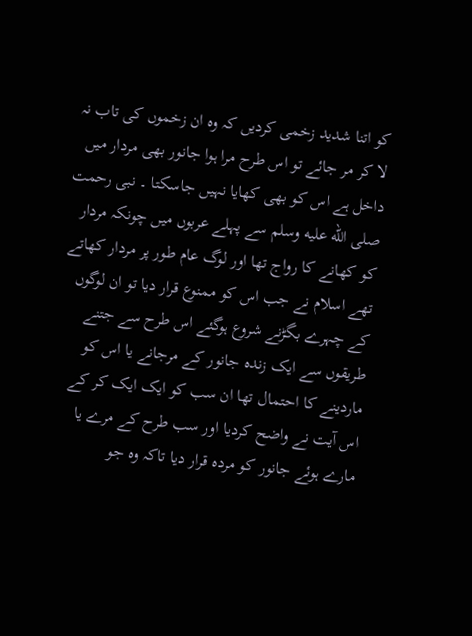کو اتنا شدید زخمی کردیں کہ وہ ان زخموں کی تاب نہ لا کر مر جائے تو اس طرح مرا ہوا جانور بھی مردار میں داخل ہے اس کو بھی کھایا نہیں جاسکتا ۔ نبی رحمت صلى الله عليه وسلم سے پہلے عربوں میں چونکہ مردار کو کھانے کا رواج تھا اور لوگ عام طور پر مردار کھاتے تھے اسلام نے جب اس کو ممنوع قرار دیا تو ان لوگوں کے چہرے بگڑنے شروع ہوگئے اس طرح سے جتنے طریقوں سے ایک زندہ جانور کے مرجانے یا اس کو ماردینے کا احتمال تھا ان سب کو ایک ایک کر کے اس آیت نے واضح کردیا اور سب طرح کے مرے یا مارے ہوئے جانور کو مردہ قرار دیا تاکہ وہ جو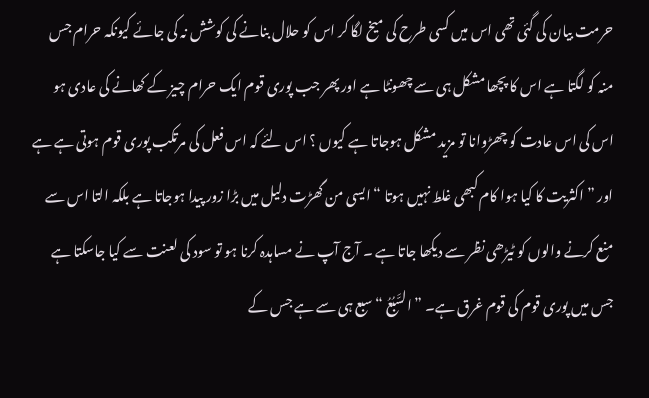حرمت بیان کی گئی تھی اس میں کسی طرح کی میخ لگا کر اس کو حلال بنانے کی کوشش نہ کی جائے کیونکہ حرام جس منہ کو لگتا ہے اس کا پچھا مشکل ہی سے چھونٹا ہے اور پھر جب پوری قوم ایک حرام چیز کے کھانے کی عادی ہو اس کی اس عادت کو چھڑوانا تو مزید مشکل ہوجاتا ہے کیوں ؟ اس لئے کہ اس فعل کی مرتکب پوری قوم ہوتی ہے ہے اور ” اکثریت کا کیا ہوا کام کبھی غلط نہیں ہوتا “ ایسی من گھڑت دلیل میں بڑا زور پیدا ہوجاتا ہے بلکہ التا اس سے منع کرنے والوں کو ٹیڑھی نظر سے دیکھا جاتا ہے ۔ آج آپ نے مساہدہ کرنا ہو تو سود کی لعنت سے کیا جاسکتا ہے جس میں پوری قوم کی قوم غرق ہے۔ ” السَّبُعُ “ سبع ہی سے ہے جس کے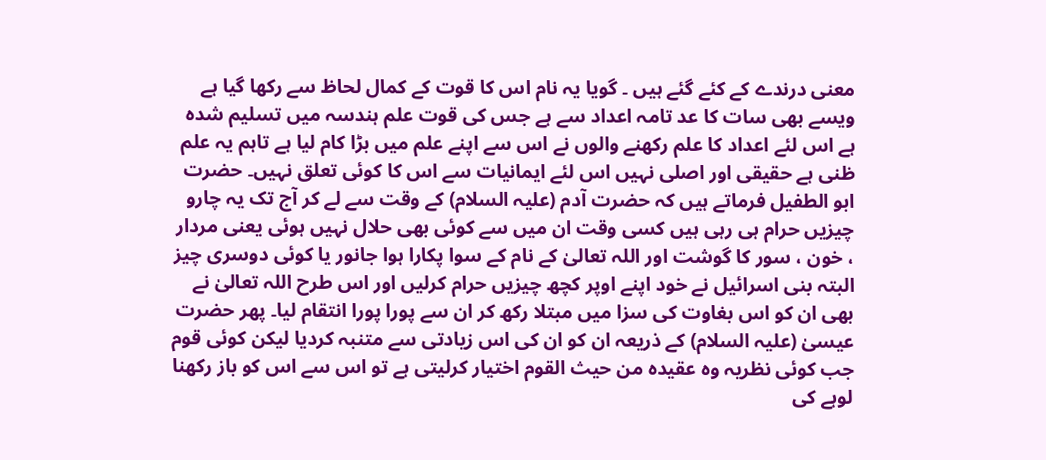معنی درندے کے کئے گئے ہیں ۔ گویا یہ نام اس کا قوت کے کمال لحاظ سے رکھا گیا ہے ویسے بھی سات کا عد تامہ اعداد سے ہے جس کی قوت علم ہندسہ میں تسلیم شدہ ہے اس لئے اعداد کا علم رکھنے والوں نے اس سے اپنے علم میں بڑا کام لیا ہے تاہم یہ علم ظنی ہے حقیقی اور اصلی نہیں اس لئے ایمانیات سے اس کا کوئی تعلق نہیں۔ حضرت ابو الطفیل فرماتے ہیں کہ حضرت آدم (علیہ السلام) کے وقت سے لے کر آج تک یہ چارو چیزیں حرام ہی رہی ہیں کسی وقت ان میں سے کوئی بھی حلال نہیں ہوئی یعنی مردار ، خون ، سور کا گوشت اور اللہ تعالیٰ کے نام کے سوا پکارا ہوا جانور یا کوئی دوسری چیز البتہ بنی اسرائیل نے خود اپنے اوپر کچھ چیزیں حرام کرلیں اور اس طرح اللہ تعالیٰ نے بھی ان کو اس بغاوت کی سزا میں مبتلا رکھ کر ان سے پورا پورا انتقام لیا۔ پھر حضرت عیسیٰ (علیہ السلام) کے ذریعہ ان کو ان کی اس زیادتی سے متنبہ کردیا لیکن کوئی قوم جب کوئی نظریہ وہ عقیدہ من حیث القوم اختیار کرلیتی ہے تو اس سے اس کو باز رکھنا لوہے کی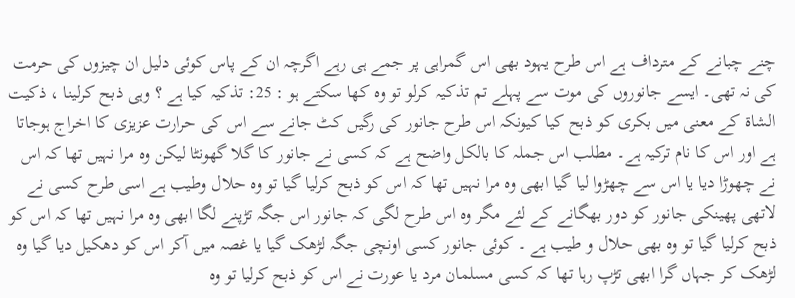چنے چبانے کے مترداف ہے اس طرح یہود بھی اس گمراہی پر جمے ہی رہے اگرچہ ان کے پاس کوئی دلیل ان چیزوں کی حرمت کی نہ تھی۔ ایسے جانوروں کی موت سے پہلے تم تذکیہ کرلو تو وہ کھا سکتے ہو : 25: تذکیہ کیا ہے ؟ وہی ذبح کرلینا ، ذکیت الشاۃ کے معنی میں بکری کو ذبح کیا کیونکہ اس طرح جانور کی رگیں کٹ جانے سے اس کی حرارت عزیزی کا اخراج ہوجاتا ہے اور اس کا نام ترکیہ ہے۔ مطلب اس جملہ کا بالکل واضح ہے کہ کسی نے جانور کا گلا گھونٹا لیکن وہ مرا نہیں تھا کہ اس نے چھوڑا دیا یا اس سے چھڑوا لیا گیا ابھی وہ مرا نہیں تھا کہ اس کو ذبح کرلیا گیا تو وہ حلال وطیب ہے اسی طرح کسی نے لاتھی پھینکی جانور کو دور بھگانے کے لئے مگر وہ اس طرح لگی کہ جانور اس جگہ تڑپنے لگا ابھی وہ مرا نہیں تھا کہ اس کو ذبح کرلیا گیا تو وہ بھی حلال و طیب ہے ۔ کوئی جانور کسی اونچی جگہ لڑھک گیا یا غصہ میں آکر اس کو دھکیل دیا گیا وہ لڑھک کر جہاں گرا ابھی تڑپ رہا تھا کہ کسی مسلمان مرد یا عورت نے اس کو ذبح کرلیا تو وہ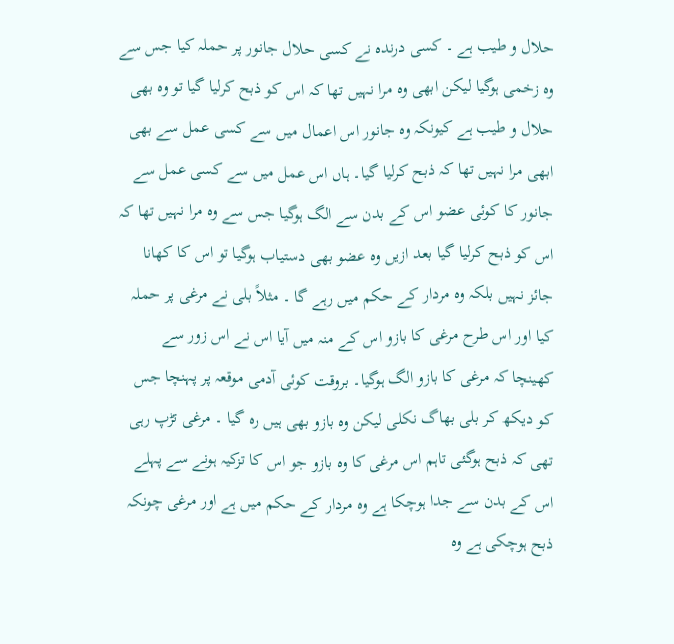حلال و طیب ہے ۔ کسی درندہ نے کسی حلال جانور پر حملہ کیا جس سے وہ زخمی ہوگیا لیکن ابھی وہ مرا نہیں تھا کہ اس کو ذبح کرلیا گیا تو وہ بھی حلال و طیب ہے کیونکہ وہ جانور اس اعمال میں سے کسی عمل سے بھی ابھی مرا نہیں تھا کہ ذبح کرلیا گیا۔ ہاں اس عمل میں سے کسی عمل سے جانور کا کوئی عضو اس کے بدن سے الگ ہوگیا جس سے وہ مرا نہیں تھا کہ اس کو ذبح کرلیا گیا بعد ازیں وہ عضو بھی دستیاب ہوگیا تو اس کا کھانا جائز نہیں بلکہ وہ مردار کے حکم میں رہے گا ۔ مثلاً بلی نے مرغی پر حملہ کیا اور اس طرح مرغی کا بازو اس کے منہ میں آیا اس نے اس زور سے کھینچا کہ مرغی کا بازو الگ ہوگیا۔ بروقت کوئی آدمی موقعہ پر پہنچا جس کو دیکھ کر بلی بھاگ نکلی لیکن وہ بازو بھی ہیں رہ گیا ۔ مرغی تڑپ رہی تھی کہ ذبح ہوگئی تاہم اس مرغی کا وہ بازو جو اس کا تزکیہ ہونے سے پہلے اس کے بدن سے جدا ہوچکا ہے وہ مردار کے حکم میں ہے اور مرغی چونکہ ذبح ہوچکی ہے وہ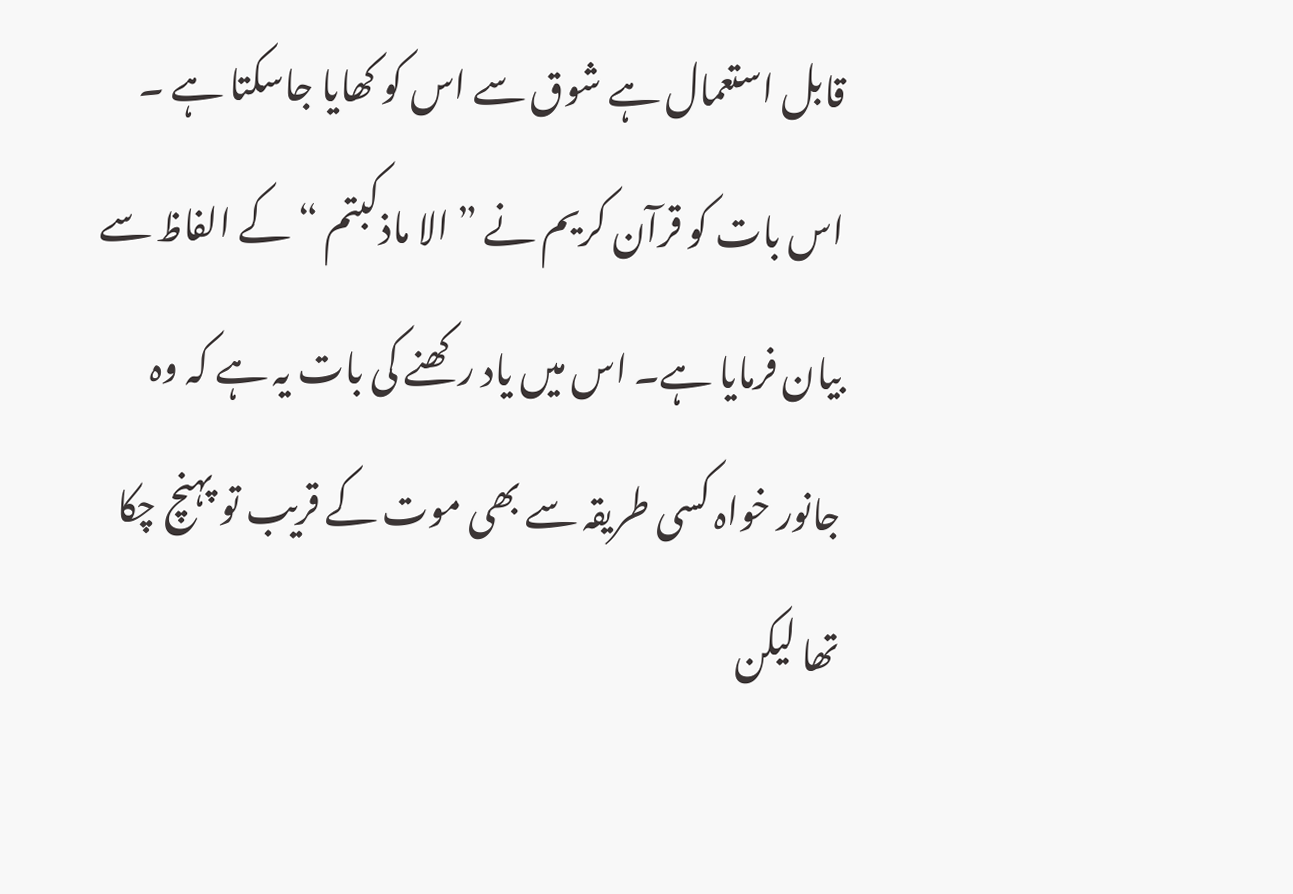قابل استعمال ہے شوق سے اس کو کھایا جاسکتا ہے ۔ اس بات کو قرآن کریم نے ” الا ماذکبتم “ کے الفاظ سے بیان فرمایا ہے۔ اس میں یاد رکھنے کی بات یہ ہے کہ وہ جانور خواہ کسی طریقہ سے بھی موت کے قریب تو پہنچ چکا تھا لیکن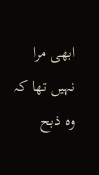ابھی مرا نہیں تھا کہ وہ ذبح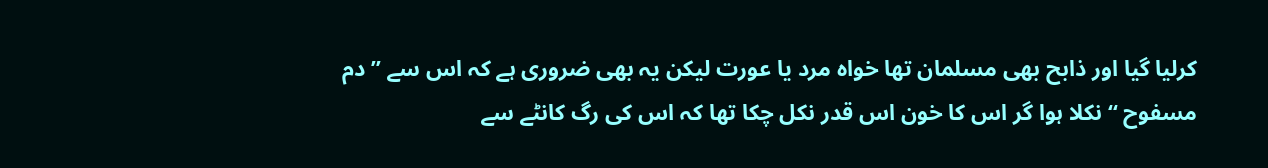کرلیا گیا اور ذابح بھی مسلمان تھا خواہ مرد یا عورت لیکن یہ بھی ضروری ہے کہ اس سے ” دم مسفوح “ نکلا ہوا گر اس کا خون اس قدر نکل چکا تھا کہ اس کی رگ کانٹے سے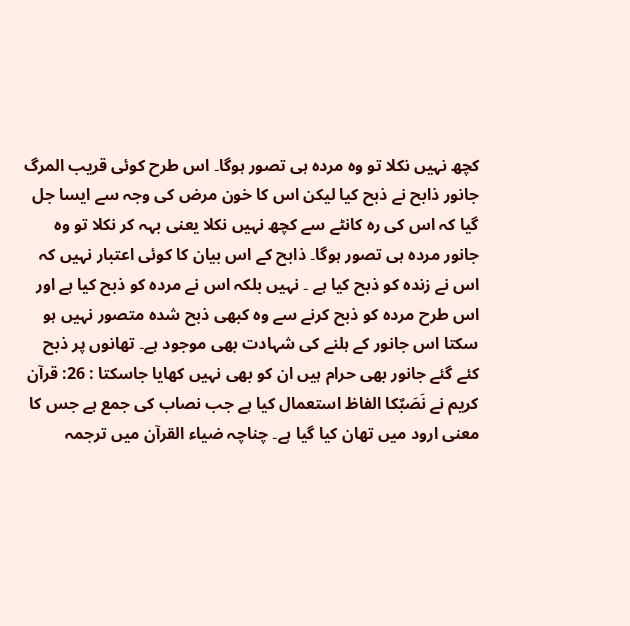کچھ نہیں نکلا تو وہ مردہ ہی تصور ہوگا۔ اس طرح کوئی قریب المرگ جانور ذابح نے ذبح کیا لیکن اس کا خون مرض کی وجہ سے ایسا جل گیا کہ اس کی رہ کانٹے سے کچھ نہیں نکلا یعنی بہہ کر نکلا تو وہ جانور مردہ ہی تصور ہوگا۔ ذابح کے اس بیان کا کوئی اعتبار نہیں کہ اس نے زندہ کو ذبح کیا ہے ۔ نہیں بلکہ اس نے مردہ کو ذبح کیا ہے اور اس طرح مردہ کو ذبح کرنے سے وہ کبھی ذبح شدہ متصور نہیں ہو سکتا اس جانور کے ہلنے کی شہادت بھی موجود ہے۔ تھانوں پر ذبح کئے گئے جانور بھی حرام ہیں ان کو بھی نہیں کھایا جاسکتا : 26: قرآن کریم نے نَصَبٌکا الفاظ استعمال کیا ہے جب نصاب کی جمع ہے جس کا معنی ارود میں تھان کیا گیا ہے۔ چناچہ ضیاء القرآن میں ترجمہ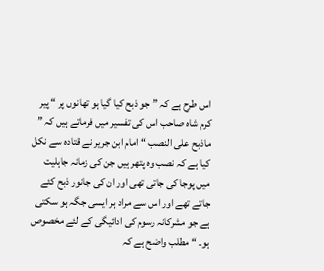اس طرح ہے کہ ” جو ذبح کیا گیا ہو تھانوں پر “ پیر کرم شاہ صاحب اس کی تفسیر میں فرماتے ہیں کہ ” ماذبح علی النصب “ امام ابن جریر نے قتادہ سے نکل کیا ہے کہ نصب وہ پتھر ہیں جن کی زمانہ جاہلیت میں پوجا کی جاتی تھی اور ان کی جانور ذبح کئے جاتے تھے اور اس سے مراد ہر ایسی جگہ ہو سکتی ہے جو مشرکانہ رسوم کی ادائیگی کے لئے مخصوص ہو۔ “ مطلب واضح ہے کہ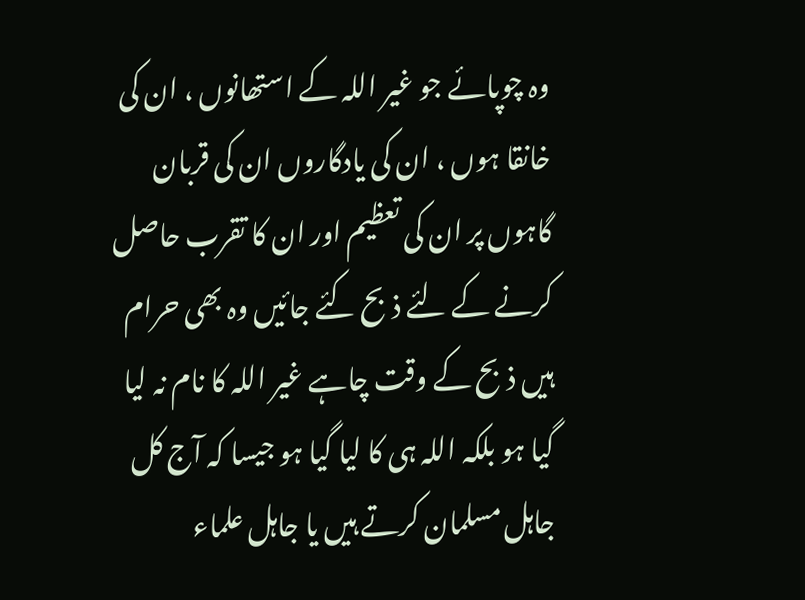وہ چوپائے جو غیر اللہ کے استھانوں ، ان کی خانقا ہوں ، ان کی یادگاروں ان کی قربان گاہوں پر ان کی تعظیم اور ان کا تقرب حاصل کرنے کے لئے ذبح کئے جائیں وہ بھی حرام ہیں ذبح کے وقت چاہے غیر اللہ کا نام نہ لیا گیا ہو بلکہ اللہ ہی کا لیا گیا ہو جیسا کہ آج کل جاہل مسلمان کرتے ہیں یا جاہل علماء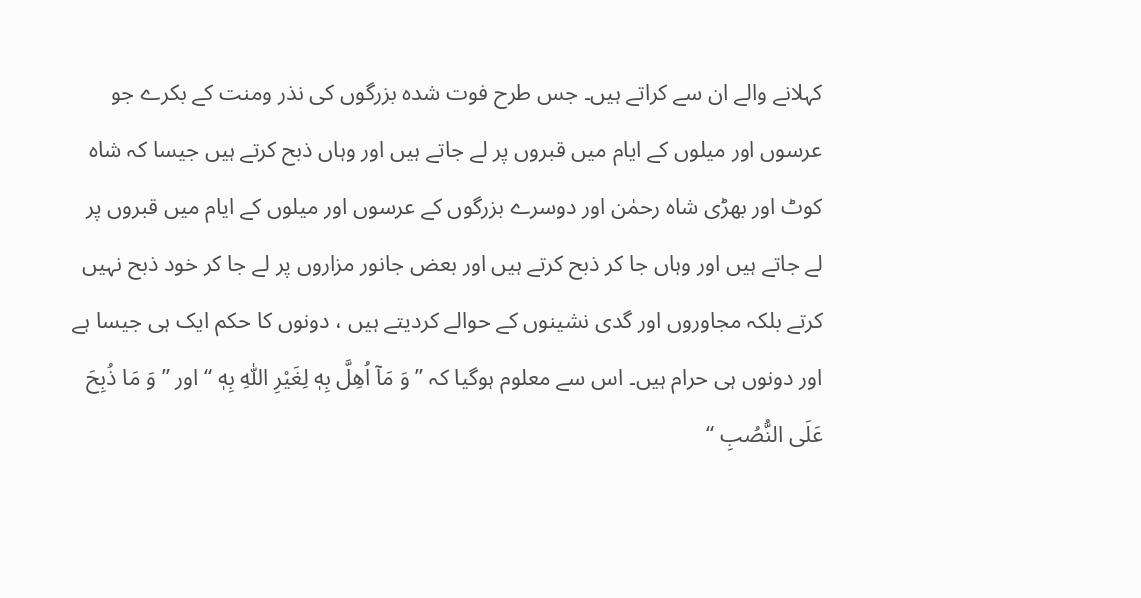کہلانے والے ان سے کراتے ہیں۔ جس طرح فوت شدہ بزرگوں کی نذر ومنت کے بکرے جو عرسوں اور میلوں کے ایام میں قبروں پر لے جاتے ہیں اور وہاں ذبح کرتے ہیں جیسا کہ شاہ کوٹ اور بھڑی شاہ رحمٰن اور دوسرے بزرگوں کے عرسوں اور میلوں کے ایام میں قبروں پر لے جاتے ہیں اور وہاں جا کر ذبح کرتے ہیں اور بعض جانور مزاروں پر لے جا کر خود ذبح نہیں کرتے بلکہ مجاوروں اور گدی نشینوں کے حوالے کردیتے ہیں ، دونوں کا حکم ایک ہی جیسا ہے اور دونوں ہی حرام ہیں۔ اس سے معلوم ہوگیا کہ ” وَ مَاۤ اُهِلَّ بِهٖ لِغَیْرِ اللّٰهِ بِهٖ “ اور ” وَ مَا ذُبِحَ عَلَى النُّصُبِ “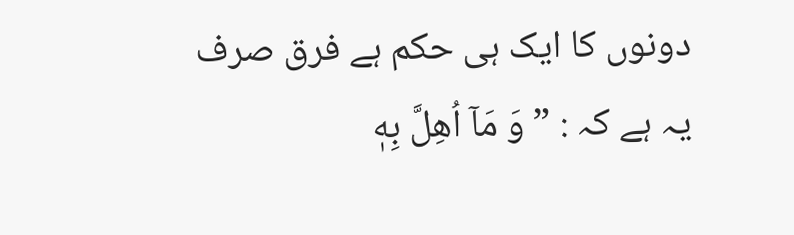دونوں کا ایک ہی حکم ہے فرق صرف یہ ہے کہ : ” وَ مَاۤ اُهِلَّ بِهٖ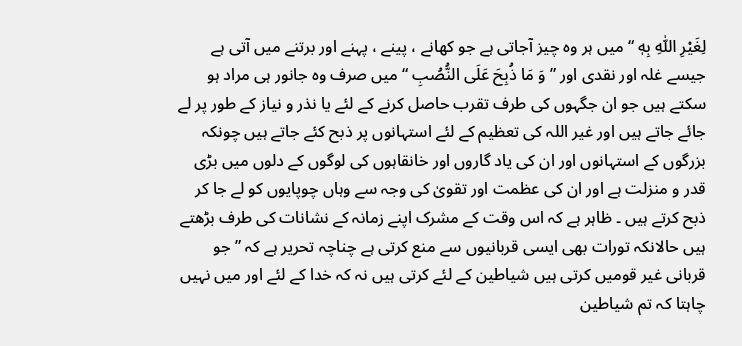لِغَیْرِ اللّٰهِ بِهٖ “ میں ہر وہ چیز آجاتی ہے جو کھانے ، پینے ، پہنے اور برتنے میں آتی ہے جیسے غلہ اور نقدی اور ” وَ مَا ذُبِحَ عَلَى النُّصُبِ “ میں صرف وہ جانور ہی مراد ہو سکتے ہیں جو ان جگہوں کی طرف تقرب حاصل کرنے کے لئے یا نذر و نیاز کے طور پر لے جائے جاتے ہیں اور غیر اللہ کی تعظیم کے لئے استہانوں پر ذبح کئے جاتے ہیں چونکہ بزرگوں کے استہانوں اور ان کی یاد گاروں اور خانقاہوں کی لوگوں کے دلوں میں بڑی قدر و منزلت ہے اور ان کی عظمت اور تقویٰ کی وجہ سے وہاں چوپایوں کو لے جا کر ذبح کرتے ہیں ۔ ظاہر ہے کہ اس وقت کے مشرک اپنے زمانہ کے نشانات کی طرف بڑھتے ہیں حالانکہ تورات بھی ایسی قربانیوں سے منع کرتی ہے چناچہ تحریر ہے کہ ” جو قربانی غیر قومیں کرتی ہیں شیاطین کے لئے کرتی ہیں نہ کہ خدا کے لئے اور میں نہیں چاہتا کہ تم شیاطین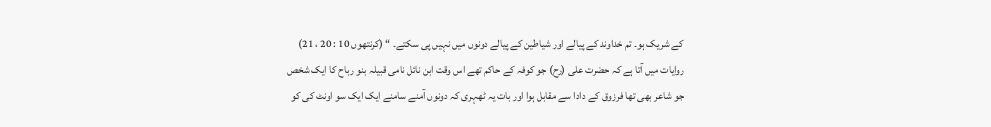کے شریک ہو۔ تم خداوند کے پیالے اور شیاطین کے پیالے دونوں میں نہیں پی سکتے۔ “ (کرنتھوں 10 : 20 ، 21) روایات میں آتا ہے کہ حضرت علی (رح) جو کوفہ کے حاکم تھے اس وقت ابن نائل نامی قبیلہ بنو رباح کا ایک شخص جو شاعر بھی تھا فرزوق کے دادا سے مقابل ہوا اور بات یہ ٹھہری کہ دونوں آمنے سامنے ایک ایک سو اونٹ کی کو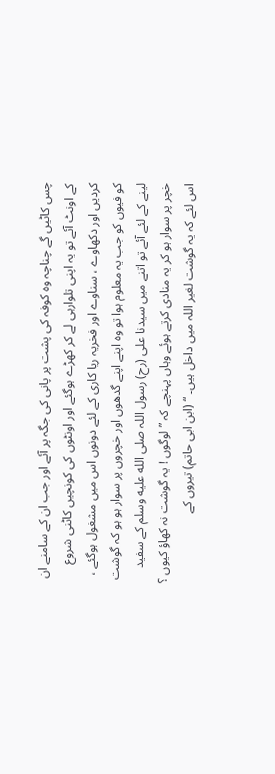چس کاٹیں گے چناچہ وہ کوفہ کی پشت پر پانی کی جگہ پر آئے اور جب ان کے سامنے ان کے اونٹ آئے تو یہ اپنی تلوارہی لے کر کھڑے ہوگئے اور اونٹوں کی کونچیں کاٹنی شروع کردیں اور دکھاوے ، سناوے اور فخریہ ریا کاری کے لئے دونوں اس میں مشغول ہوگئے ، کو فیوں کو جب یہ معلوم ہوا تو وہ اپنے اپنے گدھوں اور خچروں پر سوار ہو ہو کہ گوشت لینے کے لئے آئے تو اتنے میں سیدنا علی (رح) رسول اللہ صلى الله عليه وسلم کے سفید خچر پر سوار ہو کر یہ منادی کرتے ہوئے وہاں پہنچے کہ ” لوگوں ! یہ گوشت نہ کھاؤ کیوں ؟ اس لئے کہ یہ گوشت لغیر اللہ میں داخل ہیں۔ “ (ابن ابی حاتم) تیروں کے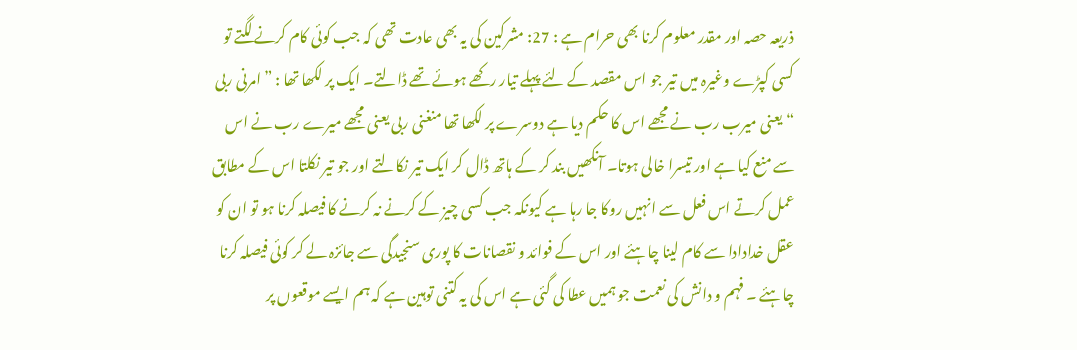ذریعہ حصہ اور مقدر معلوم کرنا بھی حرام ہے : 27: مشرکین کی یہ بھی عادت تھی کہ جب کوئی کام کرنے لگتے تو کسی کپڑے وغیرہ میں تیر جو اس مقصد کے لئے پہلے تیار رکھے ہوئے تھے ڈالتے۔ ایک پر لکھا تھا : ” امرنی ربی “ یعنی میرب رب نے مجھے اس کا حکم دیا ہے دوسرے پر لکھا تھا منغنی ربی یعنی مجھے میرے رب نے اس سے منع کیا ہے اور تیسرا خالی ہوتا۔ آنکھیں بند کر کے ہاتھ ڈال کر ایک تیر نکالتے اور جو تیر نکلتا اس کے مطابق عمل کرتے اس فعل سے انہیں روکا جا رہا ہے کیونکہ جب کسی چیز کے کرنے نہ کرنے کا فیصلہ کرنا ہو تو ان کو عقل خدادادا سے کام لینا چاہئے اور اس کے فوائد و نقصانات کا پوری سنجیدگی سے جائزہ لے کر کوئی فیصلہ کرنا چاہئے ۔ فہم و دانش کی نعمت جو ہمیں عطا کی گئی ہے اس کی یہ کتنی توہین ہے کہ ہم ایسے موقعوں پر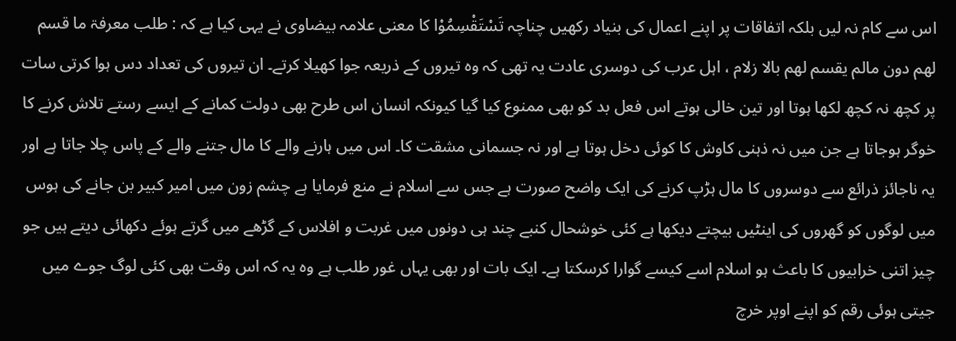اس سے کام نہ لیں بلکہ اتفاقات پر اپنے اعمال کی بنیاد رکھیں چناچہ تَسْتَقْسِمُوْا کا معنی علامہ بیضاوی نے یہی کیا ہے کہ : طلب معرفۃ ما قسم لھم دون مالم یقسم لھم بالا زلام ، اہل عرب کی دوسری عادت یہ تھی کہ وہ تیروں کے ذریعہ جوا کھیلا کرتے۔ ان تیروں کی تعداد دس ہوا کرتی سات پر کچھ نہ کچھ لکھا ہوتا اور تین خالی ہوتے اس فعل بد کو بھی ممنوع کیا گیا کیونکہ انسان اس طرح بھی دولت کمانے کے ایسے رستے تلاش کرنے کا خوگر ہوجاتا ہے جن میں نہ ذہنی کاوش کا کوئی دخل ہوتا ہے اور نہ جسمانی مشقت کا۔ اس میں ہارنے والے کا مال جتنے والے کے پاس چلا جاتا ہے اور یہ ناجائز ذرائع سے دوسروں کا مال ہڑپ کرنے کی ایک واضح صورت ہے جس سے اسلام نے منع فرمایا ہے چشم زون میں امیر کبیر بن جانے کی ہوس میں لوگوں کو گھروں کی اینٹیں بیچتے دیکھا ہے کئی خوشحال کنبے چند ہی دونوں میں غربت و افلاس کے گڑھے میں گرتے ہوئے دکھائی دیتے ہیں جو چیز اتنی خرابیوں کا باعث ہو اسلام اسے کیسے گوارا کرسکتا ہے۔ ایک بات اور بھی یہاں غور طلب ہے وہ یہ کہ اس وقت بھی کئی لوگ جوے میں جیتی ہوئی رقم کو اپنے اوپر خرچ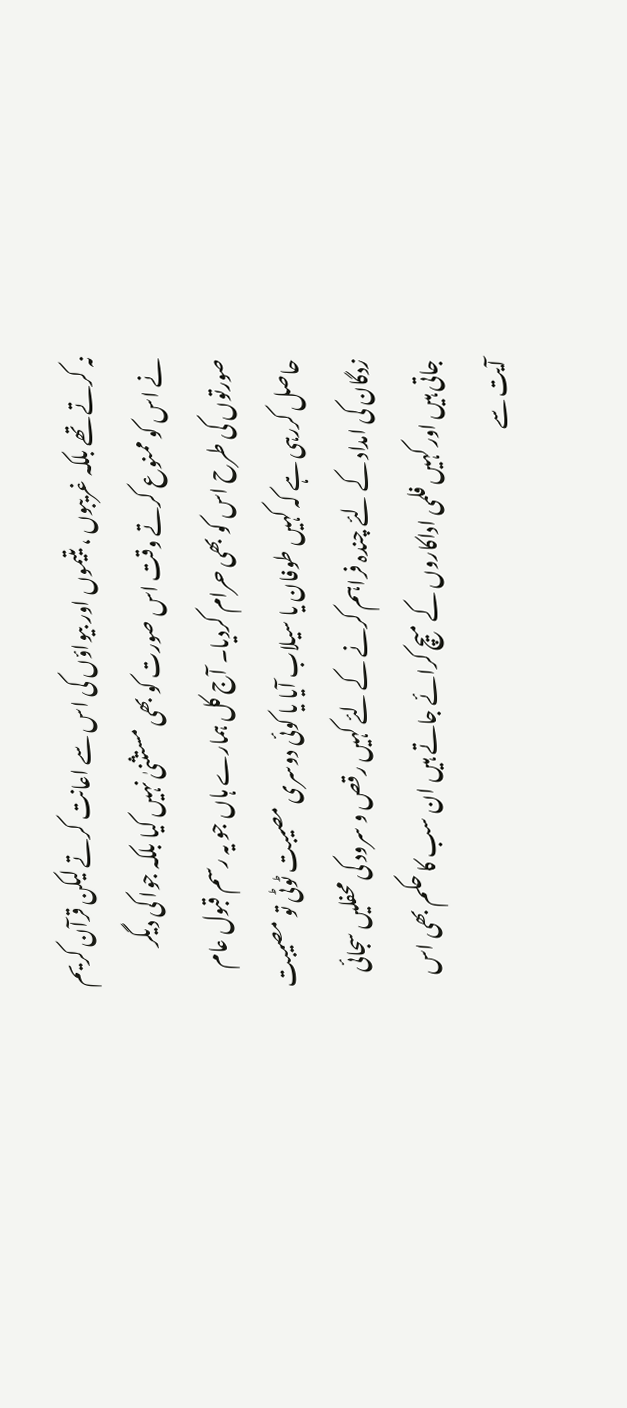نہ کرتے تھے بلکہ غریبوں ، یتیموں اور بیواؤں کی اس سے اعانت کرتے لیکن قرآن کریم نے اس کو ممنوع کرتے وقت اس صورت کو بھی مستثنیٰ نہیں کیا بلکہ جوا کی دیگر صورتوں کی طرح اس کو بھی حرام کردیا۔ آج کل ہمارے ہاں جو یہ رسم قبول عام حاصل کررہی ہے کہ کہیں طوفان یا سیلاب آیا یا کوئی دوسری مصیبت ٹوٹی تو مصیبت زدگان کی امداد کے لئے چندہ فراہم کرنے کے لئے کہیں رقص و سرود کی محفلیں سجائی جاتی ہیں اور کہیں فلمی اداکاروں کے میچ کرائے جاتے ہیں ان سب کا حکم بھی اس آیت سے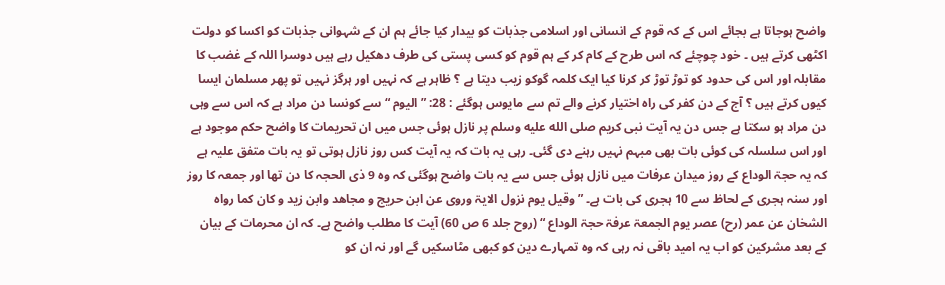واضح ہوجاتا ہے بجائے اس کے کہ قوم کے انسانی اور اسلامی جذبات کو بیدار کیا جائے ہم ان کے شہوانی جذبات کو اکسا کو دولت اکٹھی کرتے ہیں ۔ خود چوچئے کہ اس طرح کے کام کر کے ہم قوم کو کسی پستی کی طرف دھکیل رہے ہیں دوسرا اللہ کے غضب کا مقابلہ اور اس کی حدود کو توڑ توڑ کر کرنا کیا ایک کلمہ گوکو زیب دیتا ہے ؟ ظاہر ہے کہ نہیں اور ہرگز نہیں تو پھر مسلمان ایسا کیوں کرتے ہیں ؟ آج کے دن کفر کی راہ اختیار کرنے والے تم سے مایوس ہوگئے : 28: ” الیوم “ سے کونسا دن مراد ہے کہ اس سے وہی دن مراد ہو سکتا ہے جس دن یہ آیت نبی کریم صلى الله عليه وسلم پر نازل ہوئی جس میں ان تحریمات کا واضح حکم موجود ہے اور اس سلسلہ کی کوئی بات بھی مبہم نہیں رہنے دی گئی۔ رہی یہ بات کہ یہ آیت کس روز نازل ہوتی تو یہ بات متفق علیہ ہے کہ یہ حجۃ الوداع کے روز میدان عرفات میں نازل ہوئی جس سے یہ بات واضح ہوگئی کہ وہ 9 ذی الحجہ کا دن تھا اور جمعہ کا روز اور سنہ ہجری کے لحاظ سے 10 ہجری کی بات ہے۔ ” وقیل یوم نزول الایۃ وروی عن ابن حریج و مجاھد وابن زید و کان کما رواہ الشخان عن عمر (رح) عصر یوم الجمعۃ عرفۃ حجۃ الوداع “ (روح جلد 6 ص 60) آیت کا مطلب واضح ہے۔ کہ ان محرمات کے بیان کے بعد مشرکین کو اب یہ امید باقی نہ رہی کہ وہ تمہارے دین کو کبھی مٹاسکیں گے اور نہ ان کو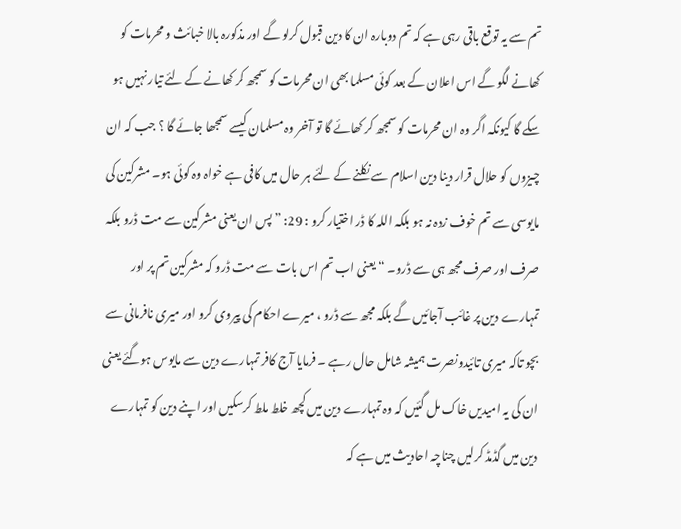تم سے یہ توقع باقی رہی ہے کہ تم دوبارہ ان کا دین قبول کرلو گے اور مذکورہ بالا خبائث و محرمات کو کھانے لگو گے اس اعلان کے بعد کوئی مسلما بھی ان محرمات کو سمجھ کر کھانے کے لئے تیار نہیں ہو سکے گا کیونکہ اگر وہ ان محرمات کو سمجھ کر کھائے گا تو آخر وہ مسلمان کیسے سمجھا جائے گا ؟ جب کہ ان چیزوں کو حلال قرار دینا دین اسلام سے نکلنے کے لئے ہر حال میں کافی ہے خواہ وہ کوئی ہو۔ مشرکین کی مایوسی سے تم خوف زدہ نہ ہو بلکہ اللہ کا ڈر اختیار کرو : 29: ” پس ان یعنی مشرکین سے مت ڈرو بلکہ صرف اور صرف مجھ ہی سے ڈرو۔ “ یعنی اب تم اس بات سے مت ڈرو کہ مشرکین تم پر اور تمہارے دین پر غائب آجائیں گے بلکہ مجھ سے ڈرو ، میرے احکام کی پیروی کرو اور میری نافرمانی سے بچو تاکہ میری تائیدونصرت ہمیشہ شامل حال رہے ۔ فرمایا آج کافر تمہارے دین سے مایوس ہوگئے یعنی ان کی یہ امیدیں خاک مل گئیں کہ وہ تمہارے دین میں کچھ خلط ملط کرسکیں اور اپنے دین کو تمہارے دین میں گڈمڈ کرلیں چناچہ احادیث میں ہے کہ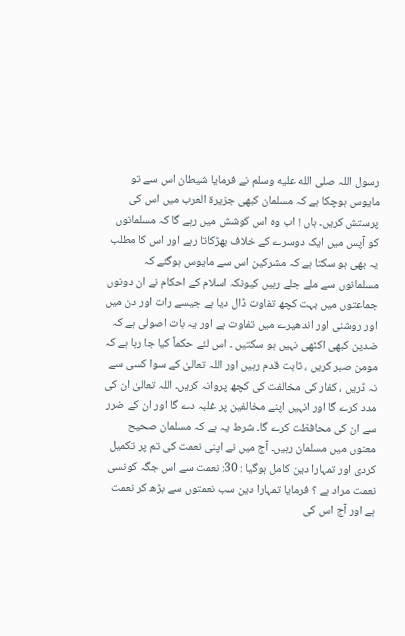رسول اللہ صلى الله عليه وسلم نے فرمایا شیطان اس سے تو مایوس ہوچکا ہے کہ مسلمان کبھی جزیرۃ العرب میں اس کی پرستش کریں۔ ہاں ! اب وہ اس کوشش میں رہے گا کہ مسلمانوں کو آپس میں ایک دوسرے کے خلاف بھڑکاتا رہے اور اس کا مطلب یہ بھی ہو سکتا ہے کہ مشرکین اس سے مایوس ہوگئے کہ مسلمانوں سے ملے جلے رہیں کیونکہ اسلام کے احکام نے ان دونوں جماعتوں میں بہت کچھ تفاوت ڈال دیا ہے جیسے رات اور دن میں اور روشنی اور اندھیرے میں تفاوت ہے اور یہ بات اصولی ہے کہ ضدین کبھی اکٹھی نہیں ہو سکتیں ۔ اس لئے حکماً کیا جا رہا ہے کہ مومن صبر کریں ، ثابت قدم رہیں اور اللہ تعالیٰ کے سوا کسی سے نہ ڈریں ، کفار کی مخالفت کی کچھ پروانہ کریں۔ اللہ تعالیٰ ان کی مدد کرے گا اور انہیں اپنے مخالفین پر غلبہ دے گا اور ان کے ضرر سے ان کی محافظت کرے گا۔ شرط یہ ہے کہ مسلمان صحیح معنوں میں مسلمان رہیں۔ آج میں نے اپنی نعمت کی تم پر تکمیل کردی اور تمہارا دین کامل ہوگیا : 30: نعمت سے اس جگہ کونسی نعمت مراد ہے ؟ فرمایا تمہارا دین سب نعمتوں سے بڑھ کر نعمت ہے اور آج اس کی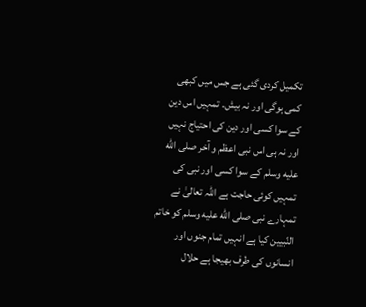تکمیل کردی گئی ہے جس میں کبھی کمی ہوگی اور نہ بیش۔ تمہیں اس دین کے سوا کسی اور دین کی احتیاج نہیں اور نہ ہی اس نبی اعظم و آخر صلى الله عليه وسلم کے سوا کسی اور نبی کی تمہیں کوئی حاجت ہے اللہ تعالیٰ نے تمہارے نبی صلى الله عليه وسلم کو خاتم النّبیین کیا ہے انہیں تمام جنوں اور انسانوں کی طرف بھیجا ہے حلال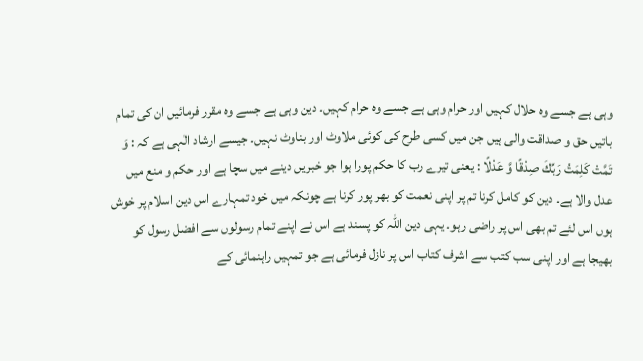وہی ہے جسے وہ حلال کہیں اور حرام وہی ہے جسے وہ حرام کہیں۔ دین وہی ہے جسے وہ مقرر فرمائیں ان کی تمام باتیں حق و صداقت والی ہیں جن میں کسی طرح کی کوئی ملاوٹ اور بناوٹ نہیں۔ جیسے ارشاد الٰہی ہے کہ : وَ تَمَّتْ کَلِمَتُ رَبِّكَ صِدْقًا وَّ عَدْلًا : یعنی تیرے رب کا حکم پورا ہوا جو خبریں دینے میں سچا ہے اور حکم و منع میں عدل والا ہے۔ دین کو کامل کرنا تم پر اپنی نعمت کو بھر پور کرنا ہے چونکہ میں خود تمہارے اس دین اسلام پر خوش ہوں اس لئے تم بھی اس پر راضی رہو۔ یہی دین اللہ کو پسند ہے اس نے اپنے تمام رسولوں سے افضل رسول کو بھیجا ہے اور اپنی سب کتب سے اشرف کتاب اس پر نازل فرمائی ہے جو تمہیں راہنمائی کے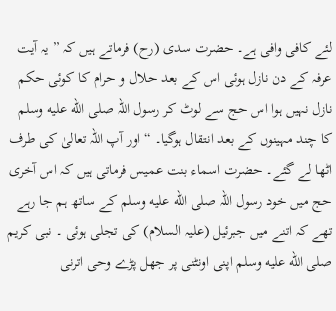لئے کافی وافی ہے۔ حضرت سدی (رح) فرماتے ہیں کہ ” یہ آیت عرفہ کے دن نازل ہوئی اس کے بعد حلال و حرام کا کوئی حکم نازل نہیں ہوا اس حج سے لوٹ کر رسول اللہ صلى الله عليه وسلم کا چند مہینوں کے بعد انتقال ہوگیا۔ “ اور آپ اللہ تعالیٰ کی طرف اٹھا لے گئے۔ حضرت اسماء بنت عمیس فرماتی ہیں کہ اس آخری حج میں خود رسول اللہ صلى الله عليه وسلم کے ساتھ ہم جا رہے تھے کہ اتنے میں جبرئیل (علیہ السلام) کی تجلی ہوئی ۔ نبی کریم صلى الله عليه وسلم اپنی اونٹنی پر جھل پڑے وحی اترنی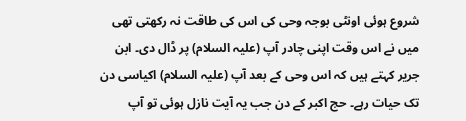شروع ہوئی اونٹی بوجہ وحی کی اس کی طاقت نہ رکھتی تھی میں نے اس وقت اپنی چادر آپ (علیہ السلام) پر ڈال دی۔ ابن جریر کہتے ہیں کہ اس وحی کے بعد آپ (علیہ السلام) اکیاسی دن تک حیات رہے۔ حج اکبر کے دن جب یہ آیت نازل ہوئی تو آپ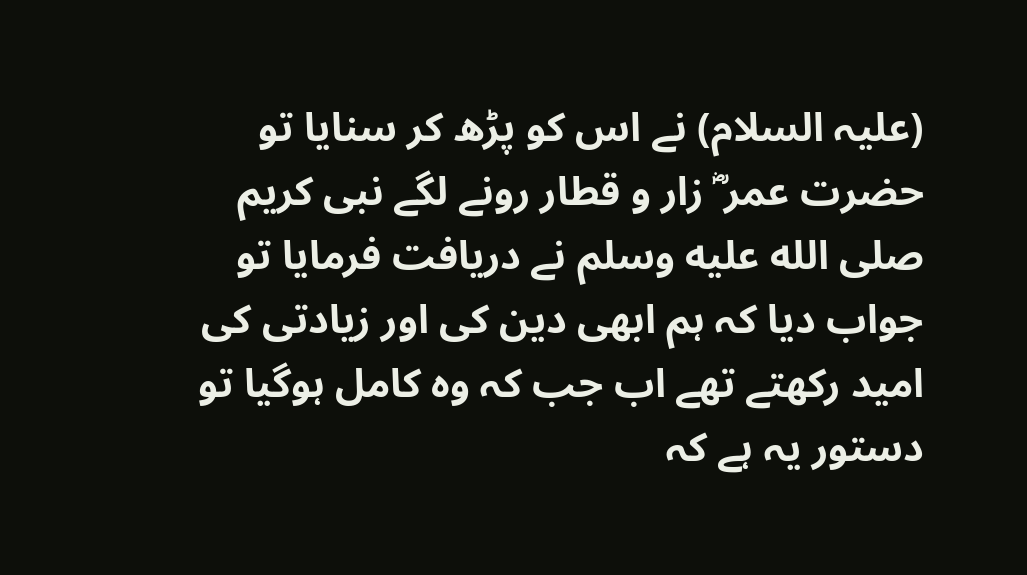(علیہ السلام) نے اس کو پڑھ کر سنایا تو حضرت عمر ؓ زار و قطار رونے لگے نبی کریم صلى الله عليه وسلم نے دریافت فرمایا تو جواب دیا کہ ہم ابھی دین کی اور زیادتی کی امید رکھتے تھے اب جب کہ وہ کامل ہوگیا تو دستور یہ ہے کہ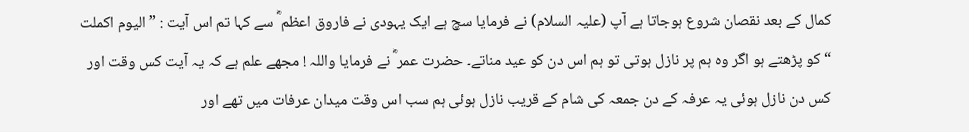کمال کے بعد نقصان شروع ہوجاتا ہے آپ (علیہ السلام) نے فرمایا سچ ہے ایک یہودی نے فاروق اعظم ؓ سے کہا تم اس آیت : ” الیوم اکملت “ کو پڑھتے ہو اگر وہ ہم پر نازل ہوتی تو ہم اس دن کو عید مناتے۔ حضرت عمر ؓ نے فرمایا واللہ ! مجھے علم ہے کہ یہ آیت کس وقت اور کس دن نازل ہوئی یہ عرفہ کے دن جمعہ کی شام کے قریب نازل ہوئی ہم سب اس وقت میدان عرفات میں تھے اور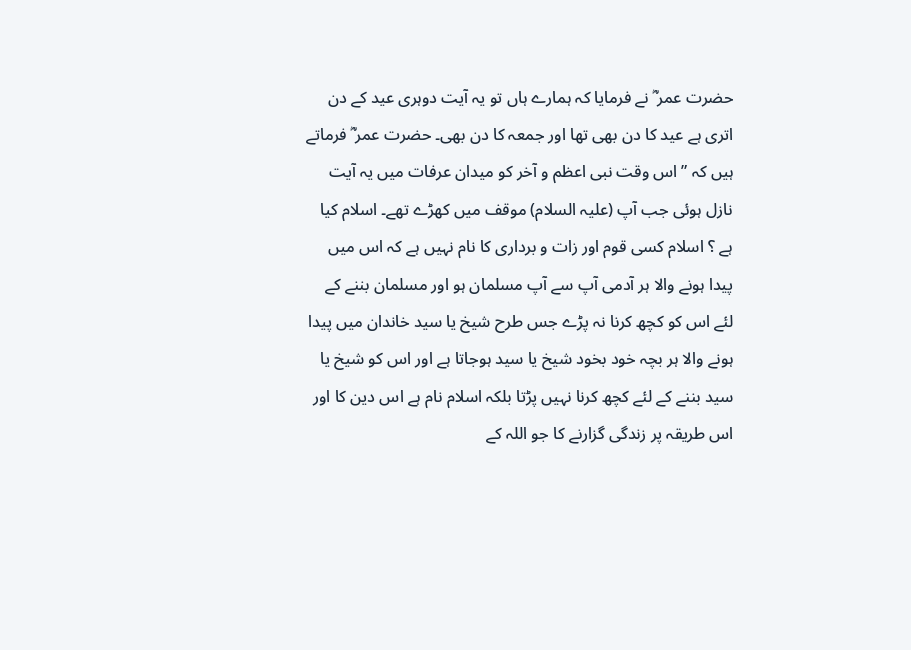حضرت عمر ؓ نے فرمایا کہ ہمارے ہاں تو یہ آیت دوہری عید کے دن اتری ہے عید کا دن بھی تھا اور جمعہ کا دن بھی۔ حضرت عمر ؓ فرماتے ہیں کہ ” اس وقت نبی اعظم و آخر کو میدان عرفات میں یہ آیت نازل ہوئی جب آپ (علیہ السلام) موقف میں کھڑے تھے۔ اسلام کیا ہے ؟ اسلام کسی قوم اور زات و برداری کا نام نہیں ہے کہ اس میں پیدا ہونے والا ہر آدمی آپ سے آپ مسلمان ہو اور مسلمان بننے کے لئے اس کو کچھ کرنا نہ پڑے جس طرح شیخ یا سید خاندان میں پیدا ہونے والا ہر بچہ خود بخود شیخ یا سید ہوجاتا ہے اور اس کو شیخ یا سید بننے کے لئے کچھ کرنا نہیں پڑتا بلکہ اسلام نام ہے اس دین کا اور اس طریقہ پر زندگی گزارنے کا جو اللہ کے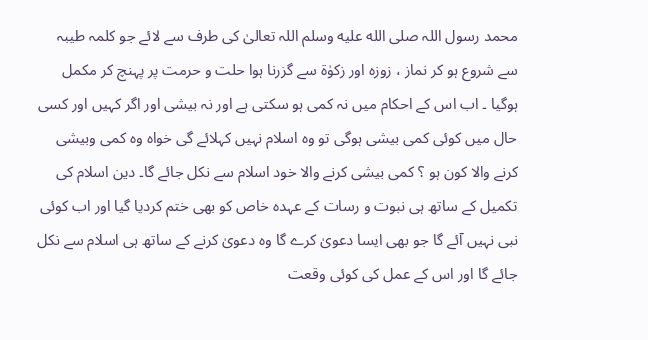محمد رسول اللہ صلى الله عليه وسلم اللہ تعالیٰ کی طرف سے لائے جو کلمہ طیبہ سے شروع ہو کر نماز ، زوزہ اور زکوٰۃ سے گزرنا ہوا حلت و حرمت پر پہنچ کر مکمل ہوگیا ۔ اب اس کے احکام میں نہ کمی ہو سکتی ہے اور نہ بیشی اور اگر کہیں اور کسی حال میں کوئی کمی بیشی ہوگی تو وہ اسلام نہیں کہلائے گی خواہ وہ کمی وبیشی کرنے والا کون ہو ؟ کمی بیشی کرنے والا خود اسلام سے نکل جائے گا۔ دین اسلام کی تکمیل کے ساتھ ہی نبوت و رسات کے عہدہ خاص کو بھی ختم کردیا گیا اور اب کوئی نبی نہیں آئے گا جو بھی ایسا دعویٰ کرے گا وہ دعویٰ کرنے کے ساتھ ہی اسلام سے نکل جائے گا اور اس کے عمل کی کوئی وقعت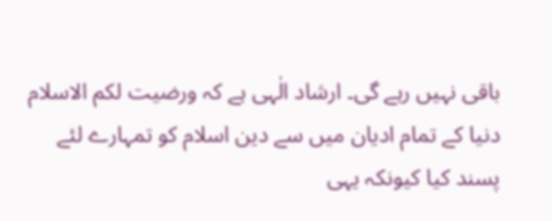باقی نہیں رہے گی۔ ارشاد الٰہی ہے کہ ورضیت لکم الاسلام دنیا کے تمام ادیان میں سے دین اسلام کو تمہارے لئے پسند کیا کیونکہ یہی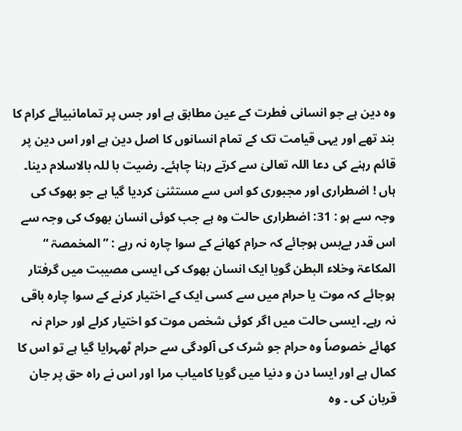وہ دین ہے جو انسانی فطرت کے عین مطابق ہے اور جس پر تمامانبیائے کرام کا بند تھے اور یہی قیامت تک کے تمام انسانوں کا اصل دین ہے اور اس دین پر قائم رہنے کی دعا اللہ تعالیٰ سے کرتے رہنا چاہئے۔ رضیت با للہ بالاسلام دینا۔ ہاں ! اضطراری اور مجبوری کو اس سے مستثنیٰ کردیا گیا ہے جو بھوک کی وجہ سے ہو : 31: اضطراری حالت وہ ہے جب کوئی انسان بھوک کی وجہ سے اس قدر بےبس ہوجائے کہ حرام کھانے کے سوا چارہ نہ رہے : ” المخمصۃ “ المکاعۃ وخلاء البطن گویا ایک انسان بھوک کی ایسی مصیبت میں گرفتار ہوجائے کہ موت یا حرام میں سے کسی ایک کے اختیار کرنے کے سوا چارہ باقی نہ رہے۔ ایسی حالت میں اگر کوئی شخص موت کو اختیار کرلے اور حرام نہ کھائے خصوصاً وہ حرام جو شرک کی آلودگی سے حرام ٹھہرایا گیا ہے تو اس کا کمال ہے اور ایسا دن و دنیا میں گویا کامیاب مرا اور اس نے راہ حق پر جان قربان کی ۔ وہ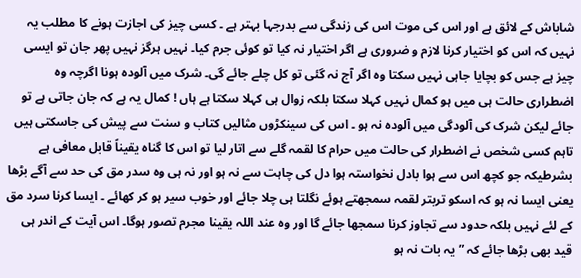شاباش کے لائق ہے اور اس کی موت اس کی زندگی سے بدرجہا بہتر ہے ۔ کسی چیز کی اجازت ہونے کا مطلب یہ نہیں کہ اس کو اختیار کرنا لازم و ضروری ہے اگر اختیار نہ کیا تو کوئی جرم کیا۔ نہیں ہرگز نہیں پھر جان تو ایسی چیز ہے جس کو بچایا جاہی نہیں سکتا وہ اگر آج نہ گئی تو کل چلے جائے گی۔ شرک میں آلودہ ہونا اگرچہ وہ اضطراری حالت ہی میں ہو کمال نہیں کہلا سکتا بلکہ زوال ہی کہلا سکتا ہے ہاں ! کمال یہ ہے کہ جان جاتی ہے تو جائے لیکن شرک کی آلودگی میں آلودہ نہ ہو ۔ اس کی سینکڑوں مثالیں کتاب و سنت سے پیش کی جاسکتی ہیں تاہم کسی شخص نے اضطرار کی حالت میں حرام کا لقمہ گلے سے اتار لیا تو اس کا گناہ یقیناً قابل معافی ہے بشرطیکہ جو کچھ اس سے ہوا بادل نخواستہ ہوا دل کی چاہت سے نہ ہو اور نہ ہی وہ سدر مق کی حد سے آگے بڑھا یعنی ایسا نہ ہو کہ اسکو تربتر لقمہ سمجھتے ہوئے نگلتا ہی چلا جائے اور خوب سیر ہو کر کھائے ۔ ایسا کرنا سرد مق کے لئے نہیں بلکہ حدود سے تجاوز کرنا سمجھا جائے گا اور وہ عند اللہ یقینا مجرم تصور ہوگا۔ اس آیت کے اندر ہی قید بھی بڑھا جائے کہ ” یہ بات نہ ہو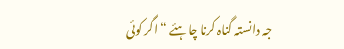جہ دانستہ گناہ کرنا چاہئے “ اگر کوئی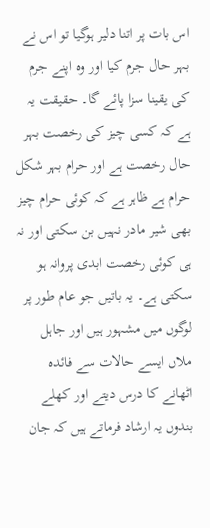اس بات پر اتنا دلیر ہوگیا تو اس نے بہر حال جرم کیا اور وہ اپنے جرم کی یقینا سزا پائے گا۔ حقیقت یہ ہے کہ کسی چیز کی رخصت بہر حال رخصت ہے اور حرام بہر شکل حرام ہے ظاہر ہے کہ کوئی حرام چیز بھی شیر مادر نہیں بن سکتی اور نہ ہی کوئی رخصت ابدی پروانہ ہو سکتی ہے۔ یہ باتیں جو عام طور پر لوگوں میں مشہور ہیں اور جاہل ملاں ایسے حالات سے فائدہ اٹھانے کا درس دیتے اور کھلے بندوں یہ ارشاد فرماتے ہیں کہ جان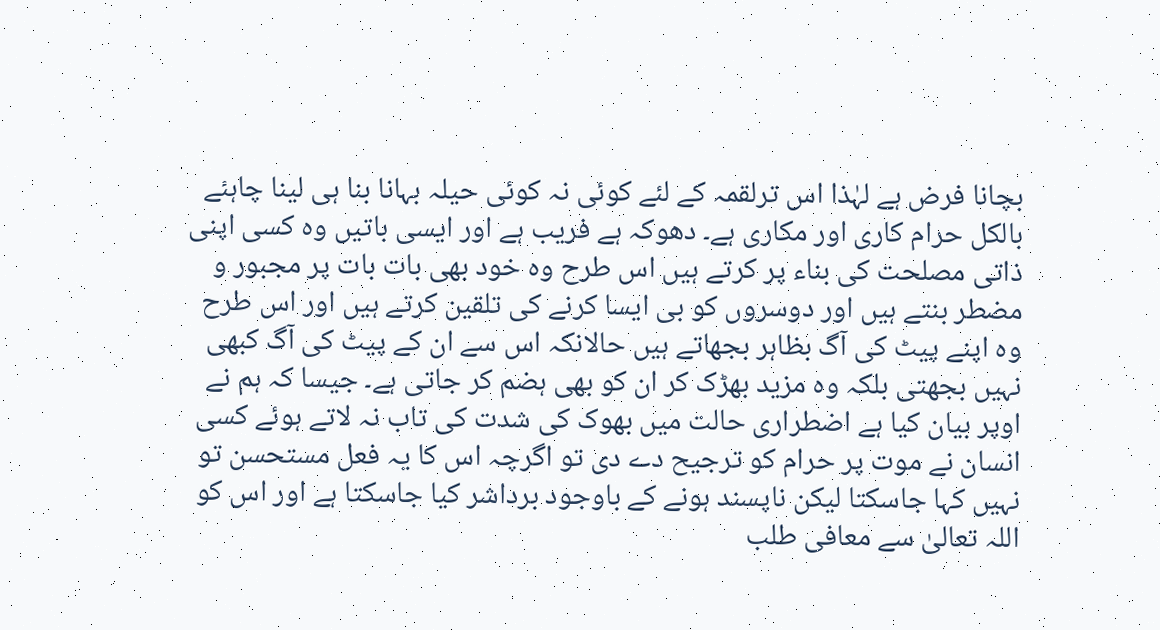بچانا فرض ہے لہٰذا اس ترلقمہ کے لئے کوئی نہ کوئی حیلہ بہانا بنا ہی لینا چاہئے بالکل حرام کاری اور مکاری ہے۔ دھوکہ ہے فریب ہے اور ایسی باتیں وہ کسی اپنی ذاتی مصلحت کی بناء پر کرتے ہیں اس طرح وہ خود بھی بات بات پر مجبور و مضطر بنتے ہیں اور دوسروں کو بی ایسا کرنے کی تلقین کرتے ہیں اور اس طرح وہ اپنے پیٹ کی آگ بظاہر بجھاتے ہیں حالانکہ اس سے ان کے پیٹ کی آگ کبھی نہیں بجھتی بلکہ وہ مزید بھڑک کر ان کو بھی ہضم کر جاتی ہے۔ جیسا کہ ہم نے اوپر بیان کیا ہے اضطراری حالت میں بھوک کی شدت کی تاب نہ لاتے ہوئے کسی انسان نے موت پر حرام کو ترجیح دے دی تو اگرچہ اس کا یہ فعل مستحسن تو نہیں کہا جاسکتا لیکن ناپسند ہونے کے باوجود برداشر کیا جاسکتا ہے اور اس کو اللہ تعالیٰ سے معافی طلب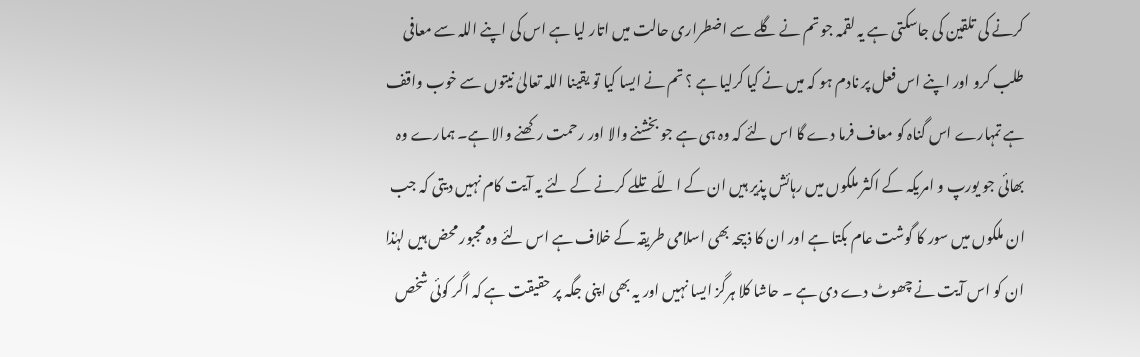کرنے کی تلقین کی جاسکتی ہے یہ لقمہ جو تم نے گلے سے اضطراری حالت میں اتار لیا ہے اس کی اپنے اللہ سے معافی طلب کرو اور اپنے اس فعل پر نادم ہو کہ میں نے کیا کرلیا ہے ؟ تم نے ایسا کیا تو یقینا اللہ تعالیٰ نیتوں سے خوب واقف ہے تمہارے اس گناہ کو معاف فرما دے گا اس لئے کہ وہ ہی ہے جو بخشنے والا اور رحمت رکھنے والا ہے۔ ہمارے وہ بھائی جو یورپ و امریکہ کے اکثر ملکوں میں رہائش پذیر ہیں ان کے اللّے تللے کرنے کے لئے یہ آیت کام نہیں دیتی کہ جب ان ملکوں میں سور کا گوشت عام بکتا ہے اور ان کا ذبیحہ بھی اسلامی طریقہ کے خلاف ہے اس لئے وہ مجبور محض ہیں لہٰذا ان کو اس آیت نے چھوٹ دے دی ہے ۔ حاشا کلا ہرگز ایسا نہیں اور یہ بھی اپنی جگہ پر حقیقت ہے کہ اگر کوئی شخص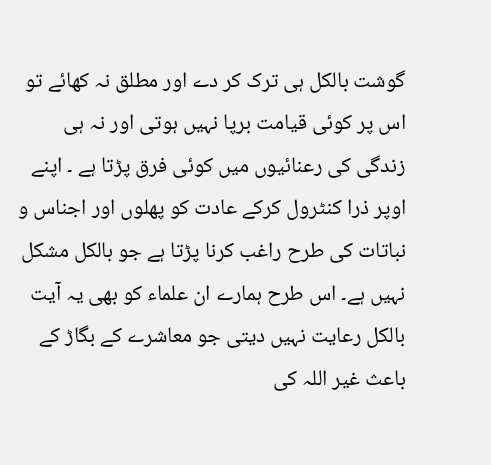گوشت بالکل ہی ترک کر دے اور مطلق نہ کھائے تو اس پر کوئی قیامت برپا نہیں ہوتی اور نہ ہی زندگی کی رعنائیوں میں کوئی فرق پڑتا ہے ۔ اپنے اوپر ذرا کنٹرول کرکے عادت کو پھلوں اور اجناس و نباتات کی طرح راغب کرنا پڑتا ہے جو بالکل مشکل نہیں ہے۔ اس طرح ہمارے ان علماء کو بھی یہ آیت بالکل رعایت نہیں دیتی جو معاشرے کے بگاڑ کے باعث غیر اللہ کی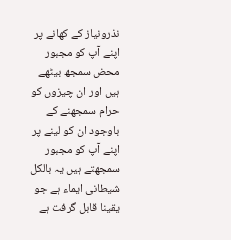نذرونیاز کے کھانے پر اپنے آپ کو مجبور محض سمجھ بیٹھے ہیں اور ان چیزوں کو حرام سمجھنے کے باوجود ان کو لینے پر اپنے آپ کو مجبور سمجھتے ہیں یہ بالکل شیطانی ایماء ہے جو یقینا قابل گرفت ہے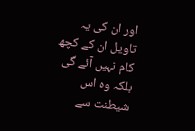اور ان کی یہ تاویل ان کے کچھ کام نہیں آئے گی بلکہ وہ اس شیطنت سے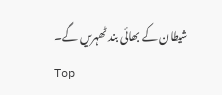شیطان کے بھائی بند ٹھہریں گے۔
Top